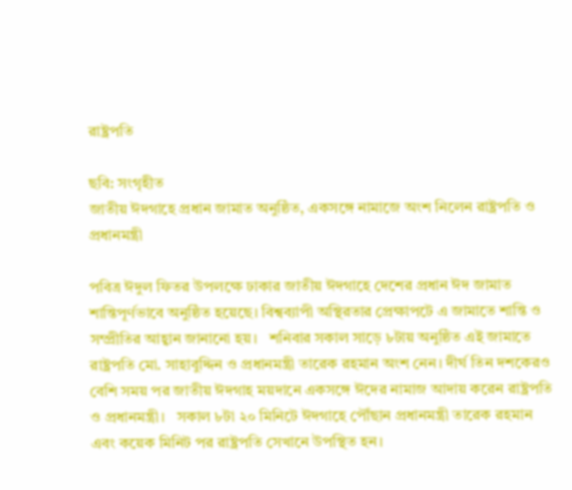রাষ্ট্রপতি

ছবি: সংগৃহীত
জাতীয় ঈদগাহে প্রধান জামাত অনুষ্ঠিত, একসঙ্গে নামাজে অংশ নিলেন রাষ্ট্রপতি ও প্রধানমন্ত্রী

পবিত্র ঈদুল ফিতর উপলক্ষে ঢাকার জাতীয় ঈদগাহে দেশের প্রধান ঈদ জামাত শান্তিপূর্ণভাবে অনুষ্ঠিত হয়েছে। বিশ্বব্যাপী অস্থিরতার প্রেক্ষাপটে এ জামাতে শান্তি ও সম্প্রীতির আহ্বান জানানো হয়।   শনিবার সকাল সাড়ে ৮টায় অনুষ্ঠিত এই জামাতে রাষ্ট্রপতি মো. সাহাবুদ্দিন ও প্রধানমন্ত্রী তারেক রহমান অংশ নেন। দীর্ঘ তিন দশকেরও বেশি সময় পর জাতীয় ঈদগাহ ময়দানে একসঙ্গে ঈদের নামাজ আদায় করেন রাষ্ট্রপতি ও প্রধানমন্ত্রী।   সকাল ৮টা ২০ মিনিটে ঈদগাহে পৌঁছান প্রধানমন্ত্রী তারেক রহমান এবং কয়েক মিনিট পর রাষ্ট্রপতি সেখানে উপস্থিত হন।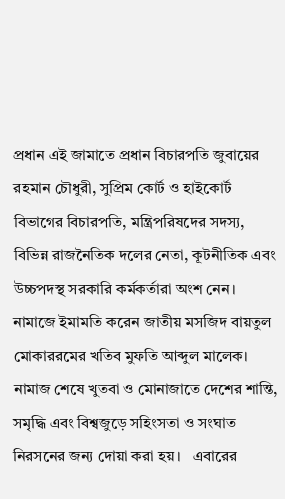প্রধান এই জামাতে প্রধান বিচারপতি জুবায়ের রহমান চৌধুরী, সুপ্রিম কোর্ট ও হাইকোর্ট বিভাগের বিচারপতি, মন্ত্রিপরিষদের সদস্য, বিভিন্ন রাজনৈতিক দলের নেতা, কূটনীতিক এবং উচ্চপদস্থ সরকারি কর্মকর্তারা অংশ নেন।   নামাজে ইমামতি করেন জাতীয় মসজিদ বায়তুল মোকাররমের খতিব মুফতি আব্দুল মালেক। নামাজ শেষে খুতবা ও মোনাজাতে দেশের শান্তি, সমৃদ্ধি এবং বিশ্বজুড়ে সহিংসতা ও সংঘাত নিরসনের জন্য দোয়া করা হয়।   এবারের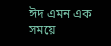ঈদ এমন এক সময়ে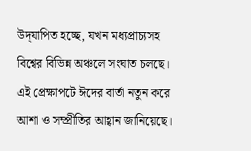উদ্‌যাপিত হচ্ছে, যখন মধ্যপ্রাচ্যসহ বিশ্বের বিভিন্ন অঞ্চলে সংঘাত চলছে। এই প্রেক্ষাপটে ঈদের বার্তা নতুন করে আশা ও সম্প্রীতির আহ্বান জানিয়েছে।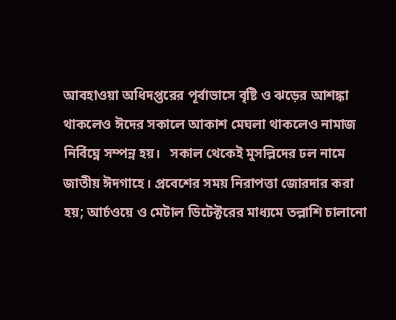আবহাওয়া অধিদপ্তরের পূর্বাভাসে বৃষ্টি ও ঝড়ের আশঙ্কা থাকলেও ঈদের সকালে আকাশ মেঘলা থাকলেও নামাজ নির্বিঘ্নে সম্পন্ন হয়।   সকাল থেকেই মুসল্লিদের ঢল নামে জাতীয় ঈদগাহে। প্রবেশের সময় নিরাপত্তা জোরদার করা হয়; আর্চওয়ে ও মেটাল ডিটেক্টরের মাধ্যমে তল্লাশি চালানো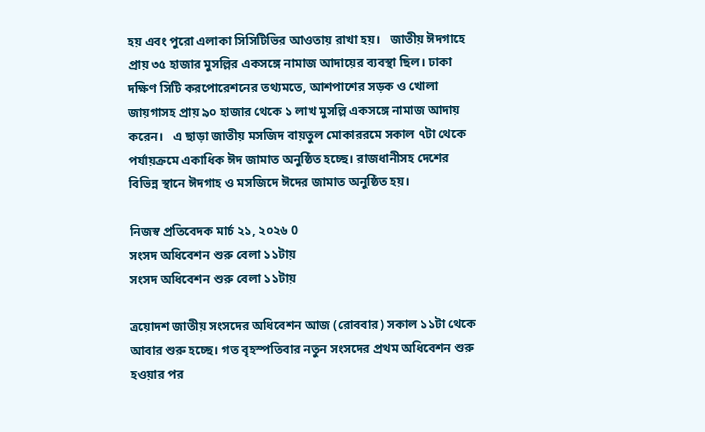হয় এবং পুরো এলাকা সিসিটিভির আওতায় রাখা হয়।   জাতীয় ঈদগাহে প্রায় ৩৫ হাজার মুসল্লির একসঙ্গে নামাজ আদায়ের ব্যবস্থা ছিল। ঢাকা দক্ষিণ সিটি করপোরেশনের তথ্যমতে, আশপাশের সড়ক ও খোলা জায়গাসহ প্রায় ৯০ হাজার থেকে ১ লাখ মুসল্লি একসঙ্গে নামাজ আদায় করেন।   এ ছাড়া জাতীয় মসজিদ বায়তুল মোকাররমে সকাল ৭টা থেকে পর্যায়ক্রমে একাধিক ঈদ জামাত অনুষ্ঠিত হচ্ছে। রাজধানীসহ দেশের বিভিন্ন স্থানে ঈদগাহ ও মসজিদে ঈদের জামাত অনুষ্ঠিত হয়।

নিজস্ব প্রতিবেদক মার্চ ২১, ২০২৬ 0
সংসদ অধিবেশন শুরু বেলা ১১টায়
সংসদ অধিবেশন শুরু বেলা ১১টায়

ত্রয়োদশ জাতীয় সংসদের অধিবেশন আজ (রোববার) সকাল ১১টা থেকে আবার শুরু হচ্ছে। গত বৃহস্পতিবার নতুন সংসদের প্রথম অধিবেশন শুরু হওয়ার পর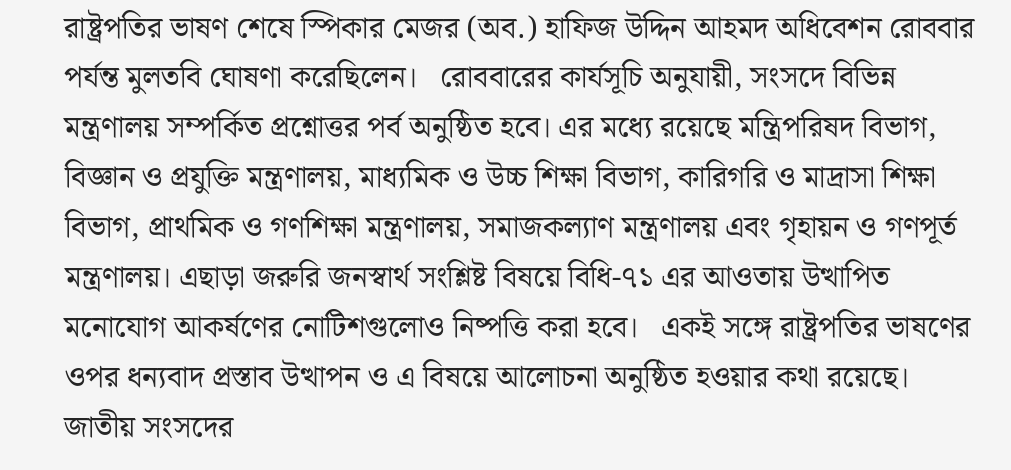রাষ্ট্রপতির ভাষণ শেষে স্পিকার মেজর (অব.) হাফিজ উদ্দিন আহমদ অধিবেশন রোববার পর্যন্ত মুলতবি ঘোষণা করেছিলেন।   রোববারের কার্যসূচি অনুযায়ী, সংসদে বিভিন্ন মন্ত্রণালয় সম্পর্কিত প্রশ্নোত্তর পর্ব অনুষ্ঠিত হবে। এর মধ্যে রয়েছে মন্ত্রিপরিষদ বিভাগ, বিজ্ঞান ও প্রযুক্তি মন্ত্রণালয়, মাধ্যমিক ও উচ্চ শিক্ষা বিভাগ, কারিগরি ও মাদ্রাসা শিক্ষা বিভাগ, প্রাথমিক ও গণশিক্ষা মন্ত্রণালয়, সমাজকল্যাণ মন্ত্রণালয় এবং গৃহায়ন ও গণপূর্ত মন্ত্রণালয়। এছাড়া জরুরি জনস্বার্থ সংশ্লিষ্ট বিষয়ে বিধি-৭১ এর আওতায় উত্থাপিত মনোযোগ আকর্ষণের নোটিশগুলোও নিষ্পত্তি করা হবে।   একই সঙ্গে রাষ্ট্রপতির ভাষণের ওপর ধন্যবাদ প্রস্তাব উত্থাপন ও এ বিষয়ে আলোচনা অনুষ্ঠিত হওয়ার কথা রয়েছে।   জাতীয় সংসদের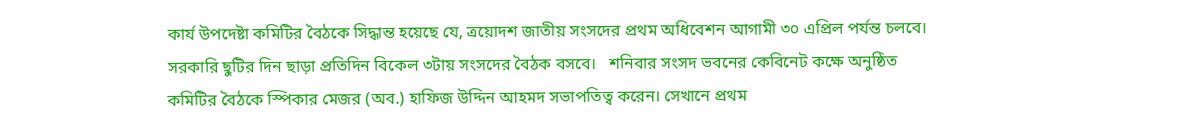কার্য উপদেষ্টা কমিটির বৈঠকে সিদ্ধান্ত হয়েছে যে, ত্রয়োদশ জাতীয় সংসদের প্রথম অধিবেশন আগামী ৩০ এপ্রিল পর্যন্ত চলবে। সরকারি ছুটির দিন ছাড়া প্রতিদিন বিকেল ৩টায় সংসদের বৈঠক বসবে।   শনিবার সংসদ ভবনের কেবিনেট কক্ষে অনুষ্ঠিত কমিটির বৈঠকে স্পিকার মেজর (অব.) হাফিজ উদ্দিন আহমদ সভাপতিত্ব করেন। সেখানে প্রথম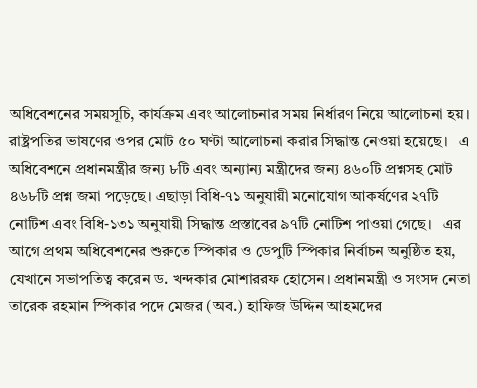অধিবেশনের সময়সূচি, কার্যক্রম এবং আলোচনার সময় নির্ধারণ নিয়ে আলোচনা হয়। রাষ্ট্রপতির ভাষণের ওপর মোট ৫০ ঘণ্টা আলোচনা করার সিদ্ধান্ত নেওয়া হয়েছে।   এ অধিবেশনে প্রধানমন্ত্রীর জন্য ৮টি এবং অন্যান্য মন্ত্রীদের জন্য ৪৬০টি প্রশ্নসহ মোট ৪৬৮টি প্রশ্ন জমা পড়েছে। এছাড়া বিধি-৭১ অনুযায়ী মনোযোগ আকর্ষণের ২৭টি নোটিশ এবং বিধি-১৩১ অনুযায়ী সিদ্ধান্ত প্রস্তাবের ৯৭টি নোটিশ পাওয়া গেছে।   এর আগে প্রথম অধিবেশনের শুরুতে স্পিকার ও ডেপুটি স্পিকার নির্বাচন অনুষ্ঠিত হয়, যেখানে সভাপতিত্ব করেন ড. খন্দকার মোশাররফ হোসেন। প্রধানমন্ত্রী ও সংসদ নেতা তারেক রহমান স্পিকার পদে মেজর (অব.) হাফিজ উদ্দিন আহমদের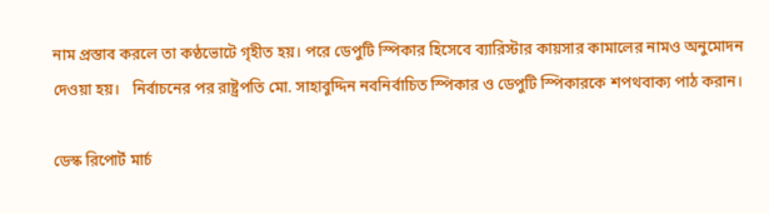নাম প্রস্তাব করলে তা কণ্ঠভোটে গৃহীত হয়। পরে ডেপুটি স্পিকার হিসেবে ব্যারিস্টার কায়সার কামালের নামও অনুমোদন দেওয়া হয়।   নির্বাচনের পর রাষ্ট্রপতি মো. সাহাবুদ্দিন নবনির্বাচিত স্পিকার ও ডেপুটি স্পিকারকে শপথবাক্য পাঠ করান।

ডেস্ক রিপোর্ট মার্চ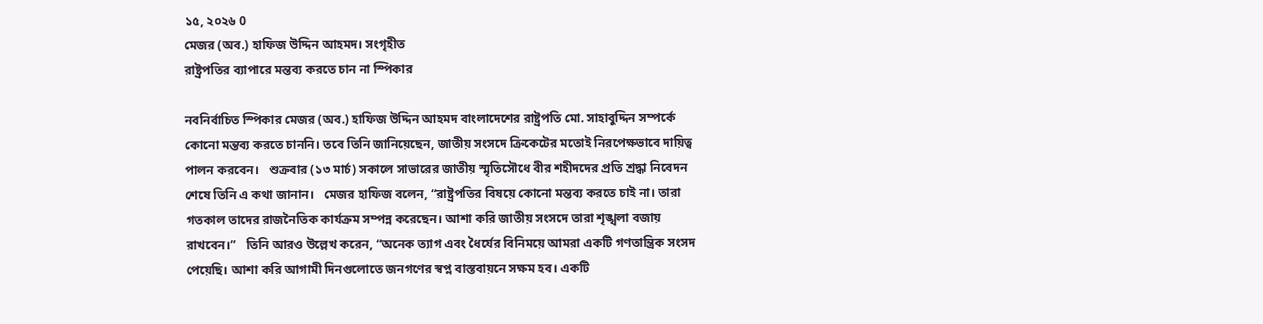১৫, ২০২৬ 0
মেজর (অব.) হাফিজ উদ্দিন আহমদ। সংগৃহীত
রাষ্ট্রপতির ব্যাপারে মন্তব্য করতে চান না স্পিকার

নবনির্বাচিত স্পিকার মেজর (অব.) হাফিজ উদ্দিন আহমদ বাংলাদেশের রাষ্ট্রপতি মো. সাহাবুদ্দিন সম্পর্কে কোনো মন্তব্য করতে চাননি। তবে তিনি জানিয়েছেন, জাতীয় সংসদে ক্রিকেটের মতোই নিরপেক্ষভাবে দায়িত্ব পালন করবেন।   শুক্রবার (১৩ মার্চ) সকালে সাভারের জাতীয় স্মৃতিসৌধে বীর শহীদদের প্রতি শ্রদ্ধা নিবেদন শেষে তিনি এ কথা জানান।   মেজর হাফিজ বলেন, “রাষ্ট্রপতির বিষয়ে কোনো মন্তব্য করতে চাই না। তারা গতকাল তাদের রাজনৈতিক কার্যক্রম সম্পন্ন করেছেন। আশা করি জাতীয় সংসদে তারা শৃঙ্খলা বজায় রাখবেন।”   তিনি আরও উল্লেখ করেন, “অনেক ত্যাগ এবং ধৈর্যের বিনিময়ে আমরা একটি গণতান্ত্রিক সংসদ পেয়েছি। আশা করি আগামী দিনগুলোতে জনগণের স্বপ্ন বাস্তবায়নে সক্ষম হব। একটি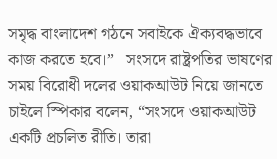সমৃদ্ধ বাংলাদেশ গঠনে সবাইকে ঐক্যবদ্ধভাবে কাজ করতে হবে।”   সংসদে রাষ্ট্রপতির ভাষণের সময় বিরোধী দলের ওয়াকআউট নিয়ে জানতে চাইলে স্পিকার বলেন, “সংসদে ওয়াকআউট একটি প্রচলিত রীতি। তারা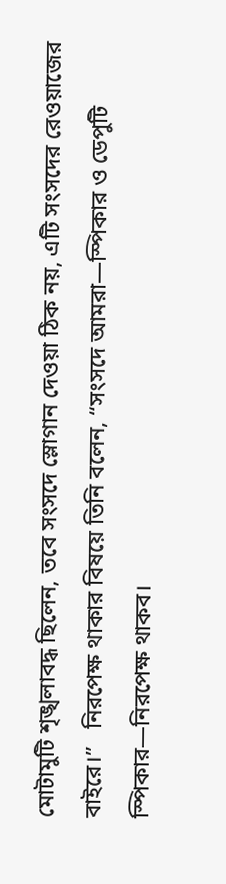মোটামুটি শৃঙ্খলাবদ্ধ ছিলেন, তবে সংসদে স্লোগান দেওয়া ঠিক নয়, এটি সংসদের রেওয়াজের বাইরে।”   নিরপেক্ষ থাকার বিষয়ে তিনি বলেন, “সংসদে আমরা—স্পিকার ও ডেপুটি স্পিকার—নিরপেক্ষ থাকব।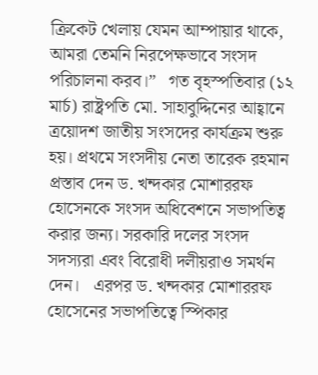ক্রিকেট খেলায় যেমন আম্পায়ার থাকে, আমরা তেমনি নিরপেক্ষভাবে সংসদ পরিচালনা করব।”   গত বৃহস্পতিবার (১২ মার্চ) রাষ্ট্রপতি মো. সাহাবুদ্দিনের আহ্বানে ত্রয়োদশ জাতীয় সংসদের কার্যক্রম শুরু হয়। প্রথমে সংসদীয় নেতা তারেক রহমান প্রস্তাব দেন ড. খন্দকার মোশাররফ হোসেনকে সংসদ অধিবেশনে সভাপতিত্ব করার জন্য। সরকারি দলের সংসদ সদস্যরা এবং বিরোধী দলীয়রাও সমর্থন দেন।   এরপর ড. খন্দকার মোশাররফ হোসেনের সভাপতিত্বে স্পিকার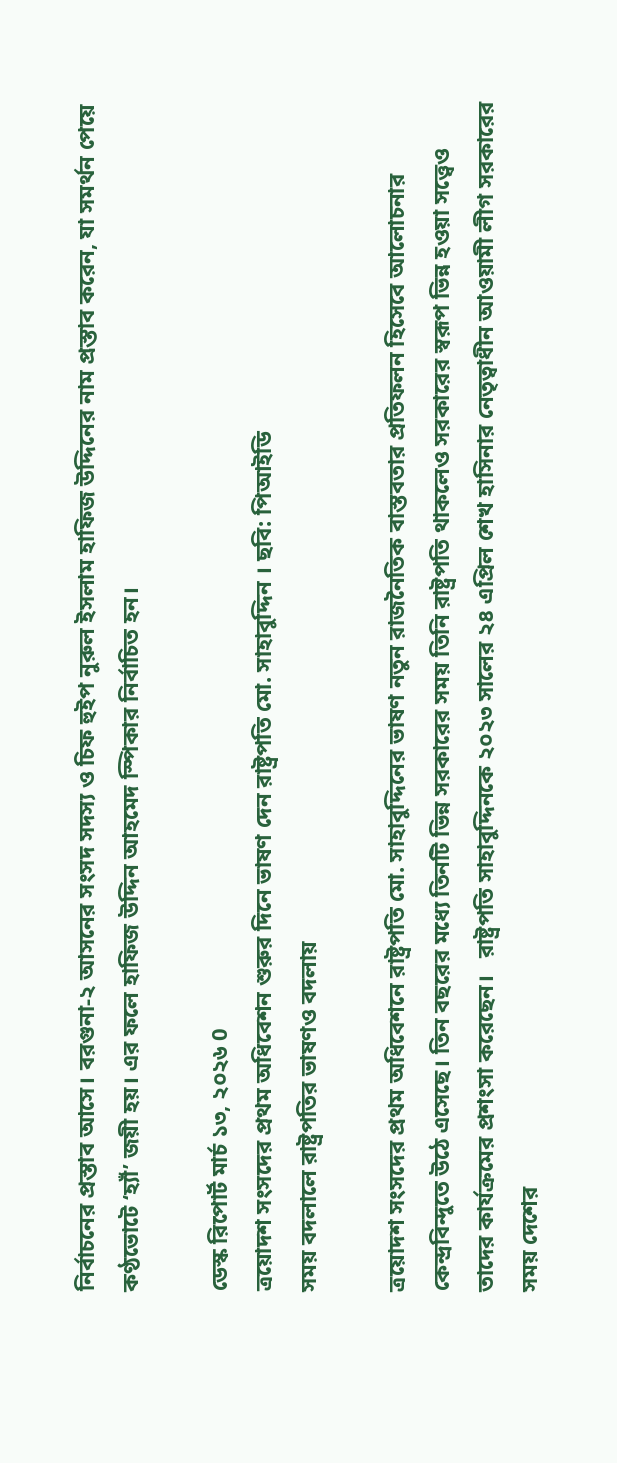নির্বাচনের প্রস্তাব আসে। বরগুনা-২ আসনের সংসদ সদস্য ও চিফ হুইপ নুরুল ইসলাম হাফিজ উদ্দিনের নাম প্রস্তাব করেন, যা সমর্থন পেয়ে কণ্ঠভোটে ‘হ্যাঁ’ জয়ী হয়। এর ফলে হাফিজ উদ্দিন আহমেদ স্পিকার নির্বাচিত হন।

ডেস্ক রিপোর্ট মার্চ ১৩, ২০২৬ 0
ত্রয়োদশ সংসদের প্রথম অধিবেশন শুরুর দিনে ভাষণ দেন রাষ্ট্রপতি মো. সাহাবুদ্দিন । ছবি: পিআইডি
সময় বদলালে রাষ্ট্রপতির ভাষণও বদলায়

ত্রয়োদশ সংসদের প্রথম অধিবেশনে রাষ্ট্রপতি মো. সাহাবুদ্দিনের ভাষণ নতুন রাজনৈতিক বাস্তবতার প্রতিফলন হিসেবে আলোচনার কেন্দ্রবিন্দুতে উঠে এসেছে। তিন বছরের মধ্যে তিনটি ভিন্ন সরকারের সময় তিনি রাষ্ট্রপতি থাকলেও সরকারের স্বরূপ ভিন্ন হওয়া সত্ত্বেও তাদের কার্যক্রমের প্রশংসা করেছেন।   রাষ্ট্রপতি সাহাবুদ্দিনকে ২০২৩ সালের ২৪ এপ্রিল শেখ হাসিনার নেতৃত্বাধীন আওয়ামী লীগ সরকারের সময় দেশের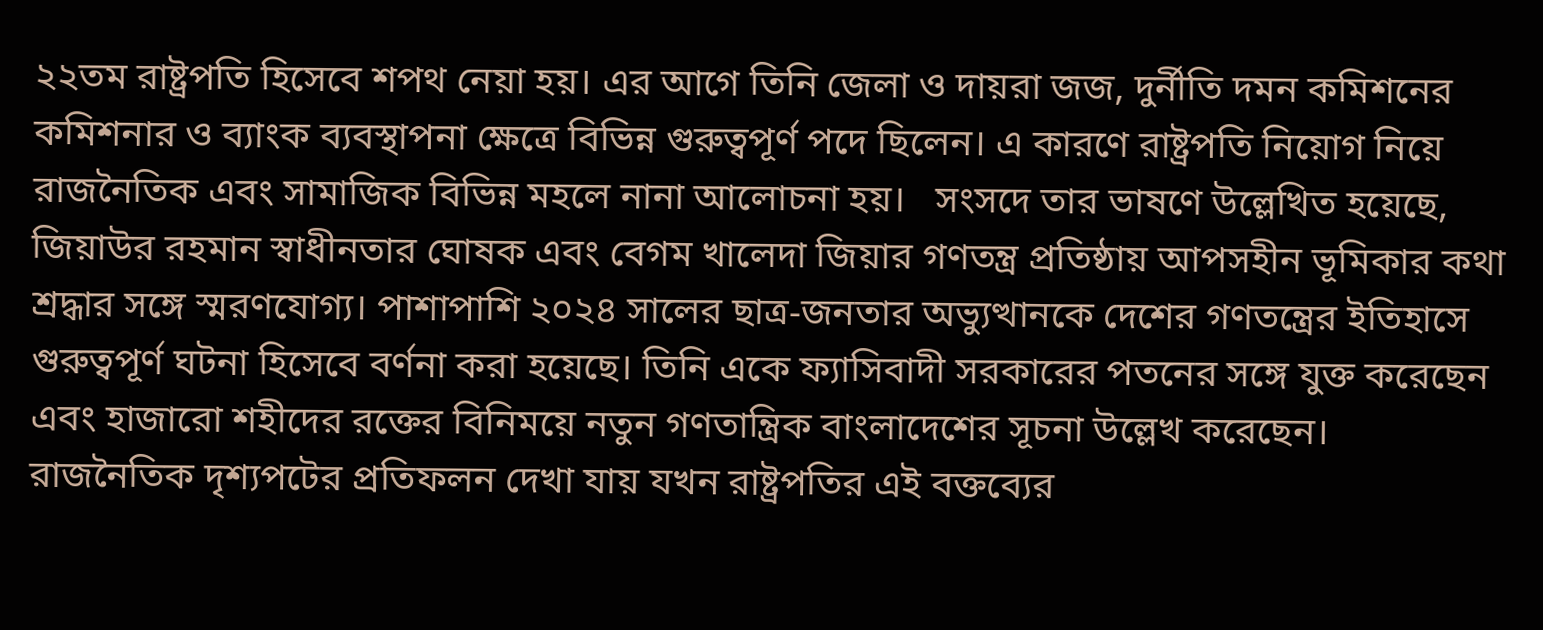২২তম রাষ্ট্রপতি হিসেবে শপথ নেয়া হয়। এর আগে তিনি জেলা ও দায়রা জজ, দুর্নীতি দমন কমিশনের কমিশনার ও ব্যাংক ব্যবস্থাপনা ক্ষেত্রে বিভিন্ন গুরুত্বপূর্ণ পদে ছিলেন। এ কারণে রাষ্ট্রপতি নিয়োগ নিয়ে রাজনৈতিক এবং সামাজিক বিভিন্ন মহলে নানা আলোচনা হয়।   সংসদে তার ভাষণে উল্লেখিত হয়েছে, জিয়াউর রহমান স্বাধীনতার ঘোষক এবং বেগম খালেদা জিয়ার গণতন্ত্র প্রতিষ্ঠায় আপসহীন ভূমিকার কথা শ্রদ্ধার সঙ্গে স্মরণযোগ্য। পাশাপাশি ২০২৪ সালের ছাত্র-জনতার অভ্যুত্থানকে দেশের গণতন্ত্রের ইতিহাসে গুরুত্বপূর্ণ ঘটনা হিসেবে বর্ণনা করা হয়েছে। তিনি একে ফ্যাসিবাদী সরকারের পতনের সঙ্গে যুক্ত করেছেন এবং হাজারো শহীদের রক্তের বিনিময়ে নতুন গণতান্ত্রিক বাংলাদেশের সূচনা উল্লেখ করেছেন।   রাজনৈতিক দৃশ্যপটের প্রতিফলন দেখা যায় যখন রাষ্ট্রপতির এই বক্তব্যের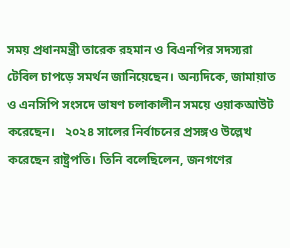সময় প্রধানমন্ত্রী তারেক রহমান ও বিএনপির সদস্যরা টেবিল চাপড়ে সমর্থন জানিয়েছেন। অন্যদিকে, জামায়াত ও এনসিপি সংসদে ভাষণ চলাকালীন সময়ে ওয়াকআউট করেছেন।   ২০২৪ সালের নির্বাচনের প্রসঙ্গও উল্লেখ করেছেন রাষ্ট্রপতি। তিনি বলেছিলেন, জনগণের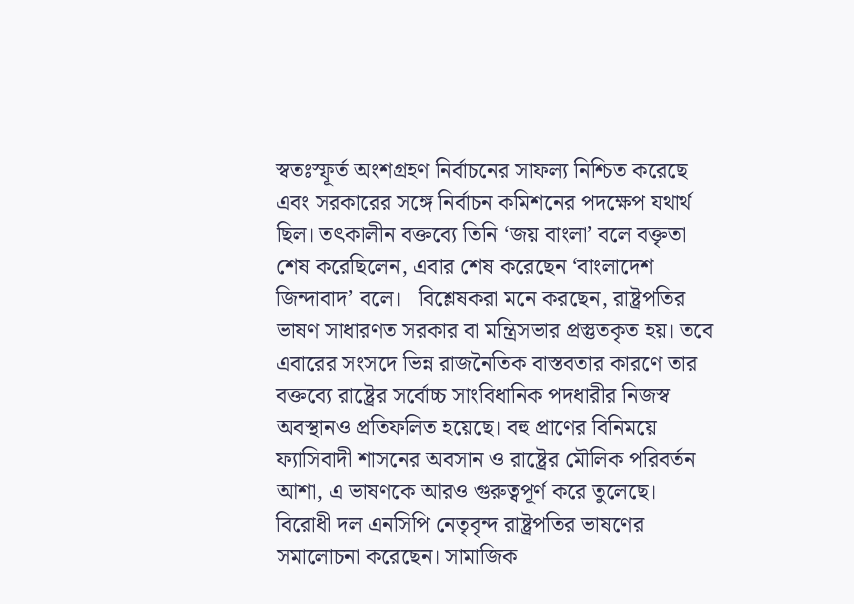স্বতঃস্ফূর্ত অংশগ্রহণ নির্বাচনের সাফল্য নিশ্চিত করেছে এবং সরকারের সঙ্গে নির্বাচন কমিশনের পদক্ষেপ যথার্থ ছিল। তৎকালীন বক্তব্যে তিনি ‘জয় বাংলা’ বলে বক্তৃতা শেষ করেছিলেন, এবার শেষ করেছেন ‘বাংলাদেশ জিন্দাবাদ’ বলে।   বিশ্লেষকরা মনে করছেন, রাষ্ট্রপতির ভাষণ সাধারণত সরকার বা মন্ত্রিসভার প্রস্তুতকৃত হয়। তবে এবারের সংসদে ভিন্ন রাজনৈতিক বাস্তবতার কারণে তার বক্তব্যে রাষ্ট্রের সর্বোচ্চ সাংবিধানিক পদধারীর নিজস্ব অবস্থানও প্রতিফলিত হয়েছে। বহু প্রাণের বিনিময়ে ফ্যাসিবাদী শাসনের অবসান ও রাষ্ট্রের মৌলিক পরিবর্তন আশা, এ ভাষণকে আরও গুরুত্বপূর্ণ করে তুলেছে।   বিরোধী দল এনসিপি নেতৃবৃন্দ রাষ্ট্রপতির ভাষণের সমালোচনা করেছেন। সামাজিক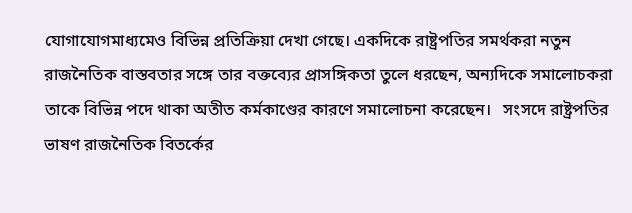যোগাযোগমাধ্যমেও বিভিন্ন প্রতিক্রিয়া দেখা গেছে। একদিকে রাষ্ট্রপতির সমর্থকরা নতুন রাজনৈতিক বাস্তবতার সঙ্গে তার বক্তব্যের প্রাসঙ্গিকতা তুলে ধরছেন, অন্যদিকে সমালোচকরা তাকে বিভিন্ন পদে থাকা অতীত কর্মকাণ্ডের কারণে সমালোচনা করেছেন।   সংসদে রাষ্ট্রপতির ভাষণ রাজনৈতিক বিতর্কের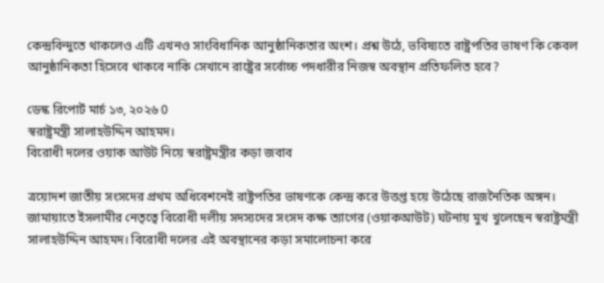কেন্দ্রবিন্দুতে থাকলেও এটি এখনও সাংবিধানিক আনুষ্ঠানিকতার অংশ। প্রশ্ন উঠে, ভবিষ্যতে রাষ্ট্রপতির ভাষণ কি কেবল আনুষ্ঠানিকতা হিসেবে থাকবে নাকি সেখানে রাষ্ট্রের সর্বোচ্চ পদধারীর নিজস্ব অবস্থান প্রতিফলিত হবে?

ডেস্ক রিপোর্ট মার্চ ১৩, ২০২৬ 0
স্বরাষ্ট্রমন্ত্রী সালাহউদ্দিন আহমদ।
বিরোধী দলের ওয়াক আউট নিয়ে স্বরাষ্ট্রমন্ত্রীর কড়া জবাব

ত্রয়োদশ জাতীয় সংসদের প্রথম অধিবেশনেই রাষ্ট্রপতির ভাষণকে কেন্দ্র করে উত্তপ্ত হয়ে উঠেছে রাজনৈতিক অঙ্গন। জামায়াতে ইসলামীর নেতৃত্বে বিরোধী দলীয় সদস্যদের সংসদ কক্ষ ত্যাগের (ওয়াকআউট) ঘটনায় মুখ খুলেছেন স্বরাষ্ট্রমন্ত্রী সালাহউদ্দিন আহমদ। বিরোধী দলের এই অবস্থানের কড়া সমালোচনা করে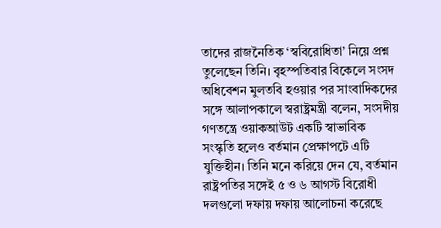তাদের রাজনৈতিক ‘স্ববিরোধিতা’ নিয়ে প্রশ্ন তুলেছেন তিনি। বৃহস্পতিবার বিকেলে সংসদ অধিবেশন মুলতবি হওয়ার পর সাংবাদিকদের সঙ্গে আলাপকালে স্বরাষ্ট্রমন্ত্রী বলেন, সংসদীয় গণতন্ত্রে ওয়াকআউট একটি স্বাভাবিক সংস্কৃতি হলেও বর্তমান প্রেক্ষাপটে এটি যুক্তিহীন। তিনি মনে করিয়ে দেন যে, বর্তমান রাষ্ট্রপতির সঙ্গেই ৫ ও ৬ আগস্ট বিরোধী দলগুলো দফায় দফায় আলোচনা করেছে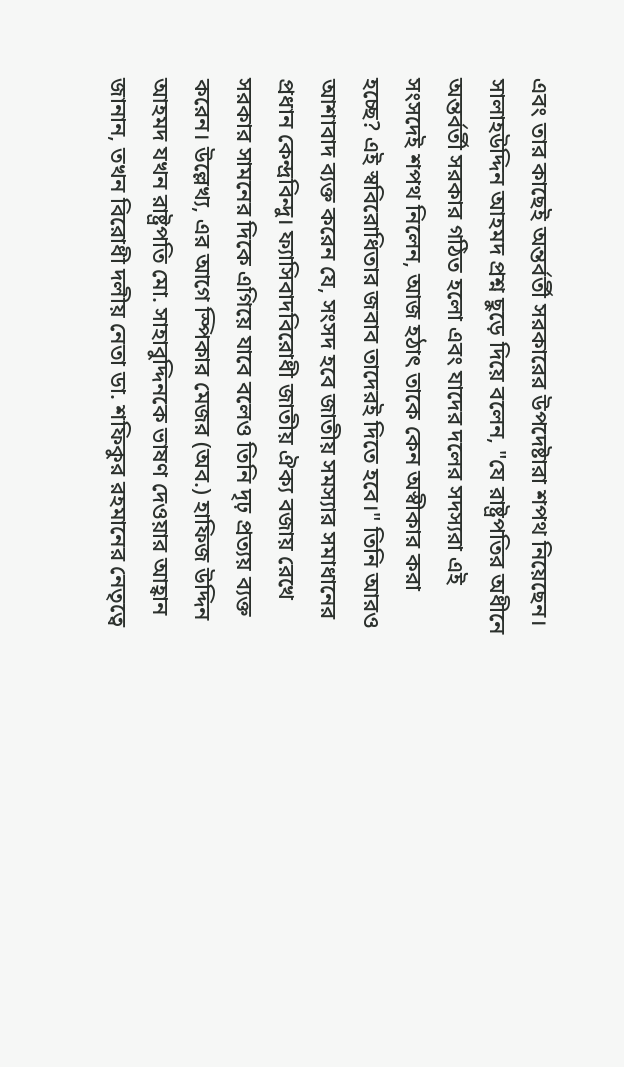এবং তার কাছেই অন্তর্বর্তী সরকারের উপদেষ্টারা শপথ নিয়েছেন। সালাহউদ্দিন আহমদ প্রশ্ন ছুড়ে দিয়ে বলেন, "যে রাষ্ট্রপতির অধীনে অন্তর্বর্তী সরকার গঠিত হলো এবং যাদের দলের সদস্যরা এই সংসদেই শপথ নিলেন, আজ হঠাৎ তাকে কেন অস্বীকার করা হচ্ছে? এই স্ববিরোধিতার জবাব তাদেরই দিতে হবে।" তিনি আরও আশাবাদ ব্যক্ত করেন যে, সংসদ হবে জাতীয় সমস্যার সমাধানের প্রধান কেন্দ্রবিন্দু। ফ্যাসিবাদবিরোধী জাতীয় ঐক্য বজায় রেখে সরকার সামনের দিকে এগিয়ে যাবে বলেও তিনি দৃঢ় প্রত্যয় ব্যক্ত করেন। উল্লেখ্য, এর আগে স্পিকার মেজর (অব.) হাফিজ উদ্দিন আহমদ যখন রাষ্ট্রপতি মো. সাহাবুদ্দিনকে ভাষণ দেওয়ার আহ্বান জানান, তখন বিরোধী দলীয় নেতা ডা. শফিকুর রহমানের নেতৃত্বে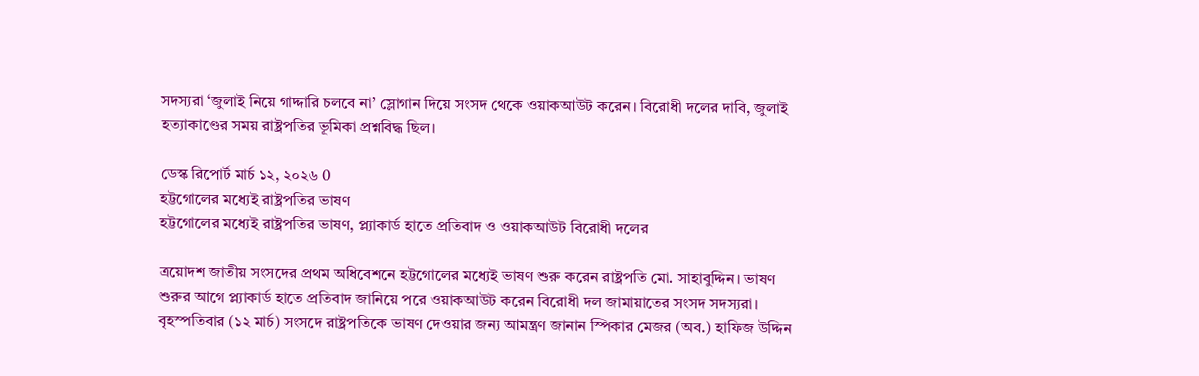সদস্যরা ‘জুলাই নিয়ে গাদ্দারি চলবে না’ স্লোগান দিয়ে সংসদ থেকে ওয়াকআউট করেন। বিরোধী দলের দাবি, জুলাই হত্যাকাণ্ডের সময় রাষ্ট্রপতির ভূমিকা প্রশ্নবিদ্ধ ছিল।

ডেস্ক রিপোর্ট মার্চ ১২, ২০২৬ 0
হট্টগোলের মধ্যেই রাষ্ট্রপতির ভাষণ
হট্টগোলের মধ্যেই রাষ্ট্রপতির ভাষণ, প্ল্যাকার্ড হাতে প্রতিবাদ ও ওয়াকআউট বিরোধী দলের

ত্রয়োদশ জাতীয় সংসদের প্রথম অধিবেশনে হট্টগোলের মধ্যেই ভাষণ শুরু করেন রাষ্ট্রপতি মো. সাহাবুদ্দিন। ভাষণ শুরুর আগে প্ল্যাকার্ড হাতে প্রতিবাদ জানিয়ে পরে ওয়াকআউট করেন বিরোধী দল জামায়াতের সংসদ সদস্যরা।   বৃহস্পতিবার (১২ মার্চ) সংসদে রাষ্ট্রপতিকে ভাষণ দেওয়ার জন্য আমন্ত্রণ জানান স্পিকার মেজর (অব.) হাফিজ উদ্দিন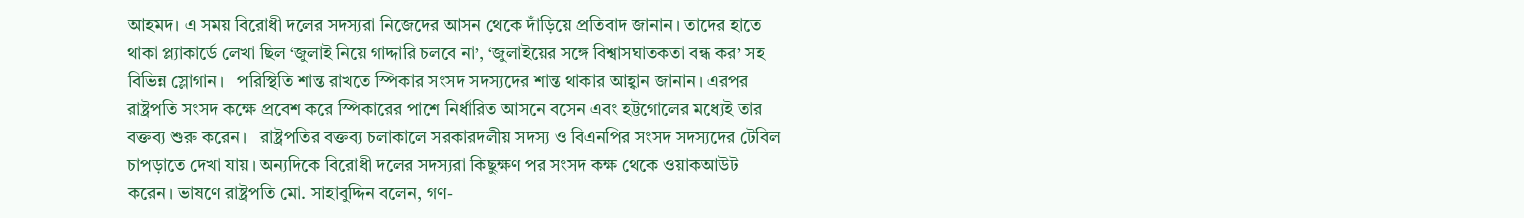আহমদ। এ সময় বিরোধী দলের সদস্যরা নিজেদের আসন থেকে দাঁড়িয়ে প্রতিবাদ জানান। তাদের হাতে থাকা প্ল্যাকার্ডে লেখা ছিল ‘জুলাই নিয়ে গাদ্দারি চলবে না’, ‘জুলাইয়ের সঙ্গে বিশ্বাসঘাতকতা বন্ধ কর’ সহ বিভিন্ন স্লোগান।   পরিস্থিতি শান্ত রাখতে স্পিকার সংসদ সদস্যদের শান্ত থাকার আহ্বান জানান। এরপর রাষ্ট্রপতি সংসদ কক্ষে প্রবেশ করে স্পিকারের পাশে নির্ধারিত আসনে বসেন এবং হট্টগোলের মধ্যেই তার বক্তব্য শুরু করেন।   রাষ্ট্রপতির বক্তব্য চলাকালে সরকারদলীয় সদস্য ও বিএনপির সংসদ সদস্যদের টেবিল চাপড়াতে দেখা যায়। অন্যদিকে বিরোধী দলের সদস্যরা কিছুক্ষণ পর সংসদ কক্ষ থেকে ওয়াকআউট করেন। ভাষণে রাষ্ট্রপতি মো. সাহাবুদ্দিন বলেন, গণ-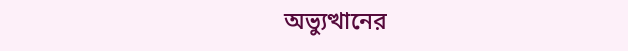অভ্যুত্থানের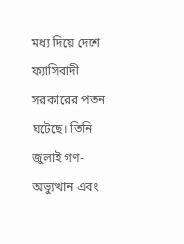মধ্য দিয়ে দেশে ফ্যাসিবাদী সরকারের পতন ঘটেছে। তিনি জুলাই গণ-অভ্যুত্থান এবং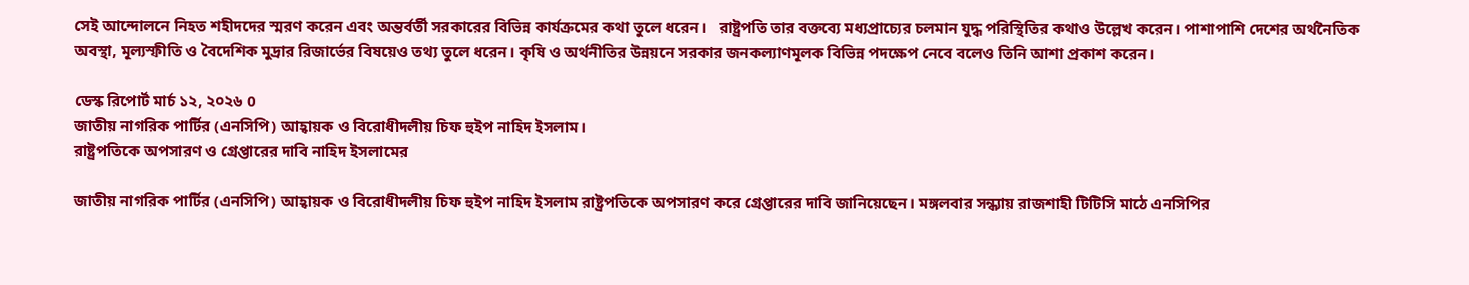সেই আন্দোলনে নিহত শহীদদের স্মরণ করেন এবং অন্তর্বর্তী সরকারের বিভিন্ন কার্যক্রমের কথা তুলে ধরেন।   রাষ্ট্রপতি তার বক্তব্যে মধ্যপ্রাচ্যের চলমান যুদ্ধ পরিস্থিতির কথাও উল্লেখ করেন। পাশাপাশি দেশের অর্থনৈতিক অবস্থা, মূল্যস্ফীতি ও বৈদেশিক মুদ্রার রিজার্ভের বিষয়েও তথ্য তুলে ধরেন। কৃষি ও অর্থনীতির উন্নয়নে সরকার জনকল্যাণমূলক বিভিন্ন পদক্ষেপ নেবে বলেও তিনি আশা প্রকাশ করেন।

ডেস্ক রিপোর্ট মার্চ ১২, ২০২৬ 0
জাতীয় নাগরিক পার্টির (এনসিপি) আহ্বায়ক ও বিরোধীদলীয় চিফ হুইপ নাহিদ ইসলাম।
রাষ্ট্রপতিকে অপসারণ ও গ্রেপ্তারের দাবি নাহিদ ইসলামের

জাতীয় নাগরিক পার্টির (এনসিপি) আহ্বায়ক ও বিরোধীদলীয় চিফ হুইপ নাহিদ ইসলাম রাষ্ট্রপতিকে অপসারণ করে গ্রেপ্তারের দাবি জানিয়েছেন। মঙ্গলবার সন্ধ্যায় রাজশাহী টিটিসি মাঠে এনসিপির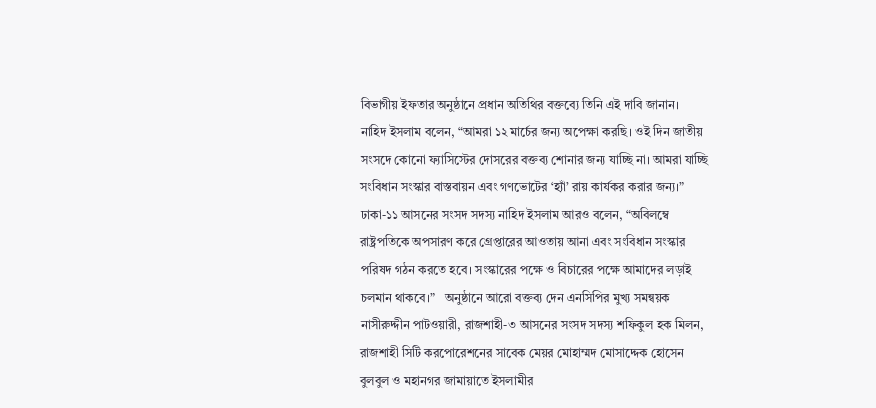বিভাগীয় ইফতার অনুষ্ঠানে প্রধান অতিথির বক্তব্যে তিনি এই দাবি জানান।   নাহিদ ইসলাম বলেন, “আমরা ১২ মার্চের জন্য অপেক্ষা করছি। ওই দিন জাতীয় সংসদে কোনো ফ্যাসিস্টের দোসরের বক্তব্য শোনার জন্য যাচ্ছি না। আমরা যাচ্ছি সংবিধান সংস্কার বাস্তবায়ন এবং গণভোটের ‘হ্যাঁ’ রায় কার্যকর করার জন্য।”   ঢাকা-১১ আসনের সংসদ সদস্য নাহিদ ইসলাম আরও বলেন, “অবিলম্বে রাষ্ট্রপতিকে অপসারণ করে গ্রেপ্তারের আওতায় আনা এবং সংবিধান সংস্কার পরিষদ গঠন করতে হবে। সংস্কারের পক্ষে ও বিচারের পক্ষে আমাদের লড়াই চলমান থাকবে।”   অনুষ্ঠানে আরো বক্তব্য দেন এনসিপির মুখ্য সমন্বয়ক নাসীরুদ্দীন পাটওয়ারী, রাজশাহী-৩ আসনের সংসদ সদস্য শফিকুল হক মিলন, রাজশাহী সিটি করপোরেশনের সাবেক মেয়র মোহাম্মদ মোসাদ্দেক হোসেন বুলবুল ও মহানগর জামায়াতে ইসলামীর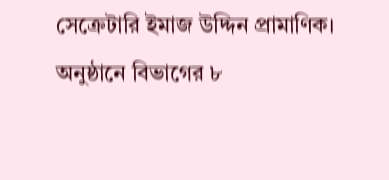সেক্রেটারি ইমাজ উদ্দিন প্রামাণিক। অনুষ্ঠানে বিভাগের ৮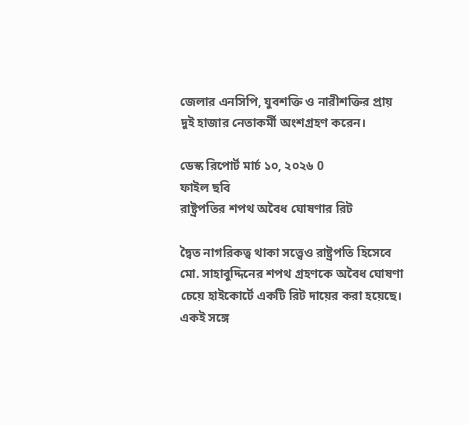জেলার এনসিপি, যুবশক্তি ও নারীশক্তির প্রায় দুই হাজার নেতাকর্মী অংশগ্রহণ করেন।

ডেস্ক রিপোর্ট মার্চ ১০, ২০২৬ 0
ফাইল ছবি
রাষ্ট্রপতির শপথ অবৈধ ঘোষণার রিট

দ্বৈত নাগরিকত্ব থাকা সত্ত্বেও রাষ্ট্রপতি হিসেবে মো. সাহাবুদ্দিনের শপথ গ্রহণকে অবৈধ ঘোষণা চেয়ে হাইকোর্টে একটি রিট দায়ের করা হয়েছে। একই সঙ্গে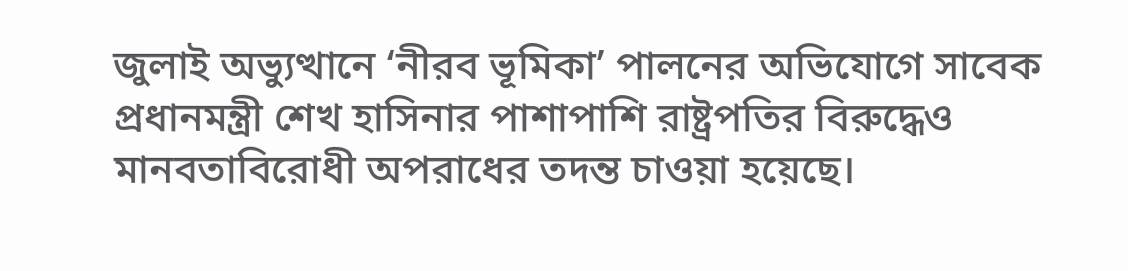জুলাই অভ্যুত্থানে ‘নীরব ভূমিকা’ পালনের অভিযোগে সাবেক প্রধানমন্ত্রী শেখ হাসিনার পাশাপাশি রাষ্ট্রপতির বিরুদ্ধেও মানবতাবিরোধী অপরাধের তদন্ত চাওয়া হয়েছে।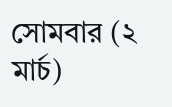সোমবার (২ মার্চ)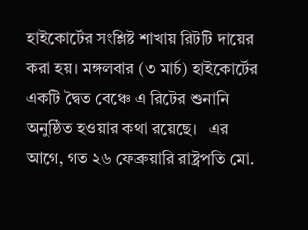হাইকোর্টের সংশ্লিষ্ট শাখায় রিটটি দায়ের করা হয়। মঙ্গলবার (৩ মার্চ) হাইকোর্টের একটি দ্বৈত বেঞ্চে এ রিটের শুনানি অনুষ্ঠিত হওয়ার কথা রয়েছে।   এর আগে, গত ২৬ ফেব্রুয়ারি রাষ্ট্রপতি মো.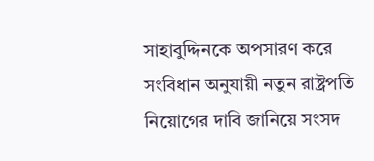সাহাবুদ্দিনকে অপসারণ করে সংবিধান অনুযায়ী নতুন রাষ্ট্রপতি নিয়োগের দাবি জানিয়ে সংসদ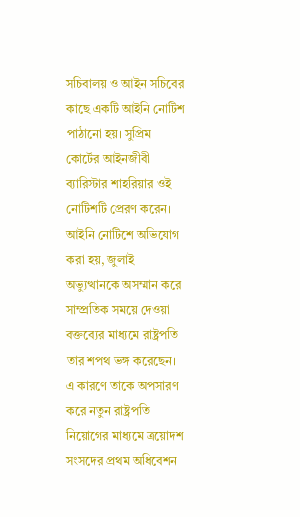সচিবালয় ও আইন সচিবের কাছে একটি আইনি নোটিশ পাঠানো হয়। সুপ্রিম কোর্টের আইনজীবী ব্যারিস্টার শাহরিয়ার ওই নোটিশটি প্রেরণ করেন।   আইনি নোটিশে অভিযোগ করা হয়, জুলাই অভ্যুত্থানকে অসম্মান করে সাম্প্রতিক সময়ে দেওয়া বক্তব্যের মাধ্যমে রাষ্ট্রপতি তার শপথ ভঙ্গ করেছেন। এ কারণে তাকে অপসারণ করে নতুন রাষ্ট্রপতি নিয়োগের মাধ্যমে ত্রয়োদশ সংসদের প্রথম অধিবেশন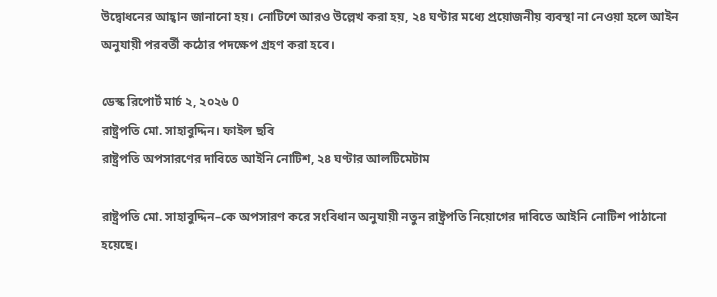উদ্বোধনের আহ্বান জানানো হয়। নোটিশে আরও উল্লেখ করা হয়, ২৪ ঘণ্টার মধ্যে প্রয়োজনীয় ব্যবস্থা না নেওয়া হলে আইন অনুযায়ী পরবর্তী কঠোর পদক্ষেপ গ্রহণ করা হবে।

ডেস্ক রিপোর্ট মার্চ ২, ২০২৬ 0
রাষ্ট্রপতি মো. সাহাবুদ্দিন। ফাইল ছবি
রাষ্ট্রপতি অপসারণের দাবিতে আইনি নোটিশ, ২৪ ঘণ্টার আলটিমেটাম

রাষ্ট্রপতি মো. সাহাবুদ্দিন–কে অপসারণ করে সংবিধান অনুযায়ী নতুন রাষ্ট্রপতি নিয়োগের দাবিতে আইনি নোটিশ পাঠানো হয়েছে।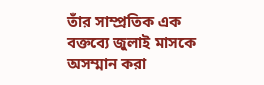তাঁর সাম্প্রতিক এক বক্তব্যে জুলাই মাসকে অসম্মান করা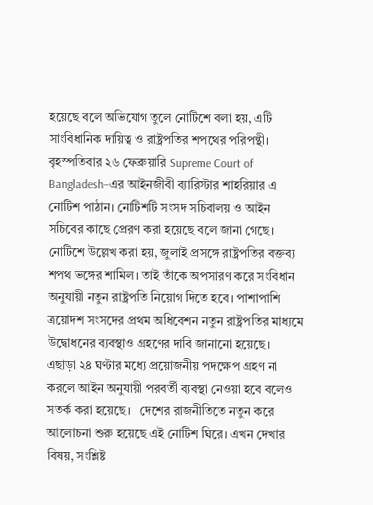হয়েছে বলে অভিযোগ তুলে নোটিশে বলা হয়, এটি সাংবিধানিক দায়িত্ব ও রাষ্ট্রপতির শপথের পরিপন্থী।   বৃহস্পতিবার ২৬ ফেব্রুয়ারি Supreme Court of Bangladesh–এর আইনজীবী ব্যারিস্টার শাহরিয়ার এ নোটিশ পাঠান। নোটিশটি সংসদ সচিবালয় ও আইন সচিবের কাছে প্রেরণ করা হয়েছে বলে জানা গেছে।   নোটিশে উল্লেখ করা হয়, জুলাই প্রসঙ্গে রাষ্ট্রপতির বক্তব্য শপথ ভঙ্গের শামিল। তাই তাঁকে অপসারণ করে সংবিধান অনুযায়ী নতুন রাষ্ট্রপতি নিয়োগ দিতে হবে। পাশাপাশি ত্রয়োদশ সংসদের প্রথম অধিবেশন নতুন রাষ্ট্রপতির মাধ্যমে উদ্বোধনের ব্যবস্থাও গ্রহণের দাবি জানানো হয়েছে।   এছাড়া ২৪ ঘণ্টার মধ্যে প্রয়োজনীয় পদক্ষেপ গ্রহণ না করলে আইন অনুযায়ী পরবর্তী ব্যবস্থা নেওয়া হবে বলেও সতর্ক করা হয়েছে।   দেশের রাজনীতিতে নতুন করে আলোচনা শুরু হয়েছে এই নোটিশ ঘিরে। এখন দেখার বিষয়, সংশ্লিষ্ট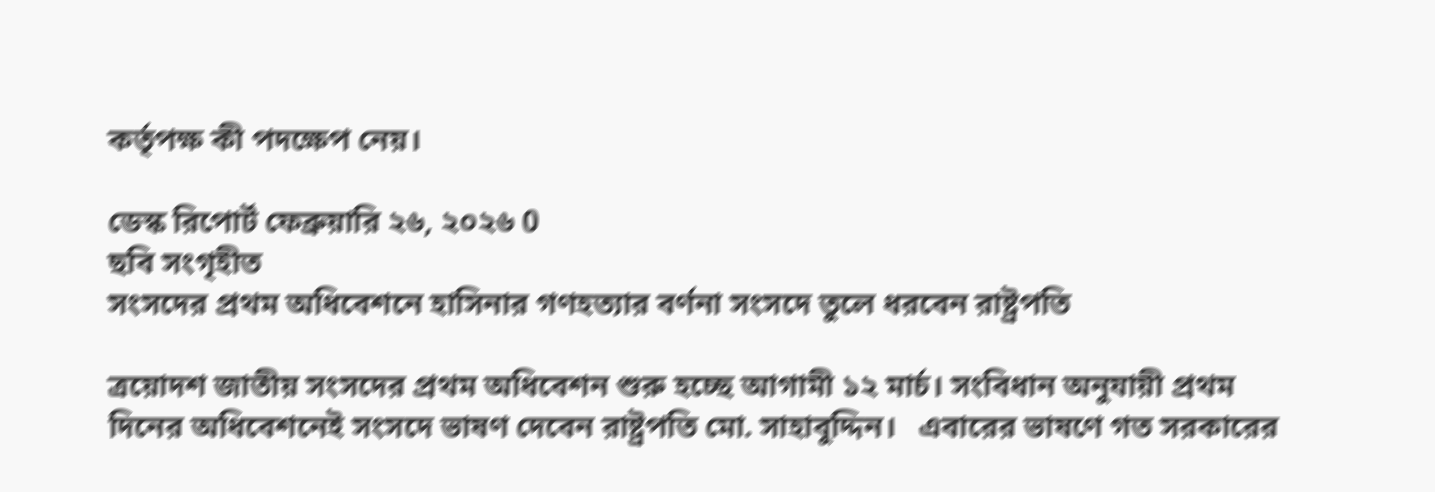কর্তৃপক্ষ কী পদক্ষেপ নেয়।

ডেস্ক রিপোর্ট ফেব্রুয়ারি ২৬, ২০২৬ 0
ছবি সংগৃহীত
সংসদের প্রথম অধিবেশনে হাসিনার গণহত্যার বর্ণনা সংসদে তুলে ধরবেন রাষ্ট্রপতি

ত্রয়োদশ জাতীয় সংসদের প্রথম অধিবেশন শুরু হচ্ছে আগামী ১২ মার্চ। সংবিধান অনুযায়ী প্রথম দিনের অধিবেশনেই সংসদে ভাষণ দেবেন রাষ্ট্রপতি মো. সাহাবুদ্দিন।   এবারের ভাষণে গত সরকারের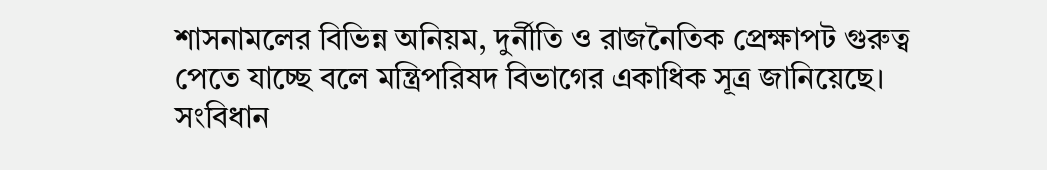শাসনামলের বিভিন্ন অনিয়ম, দুর্নীতি ও রাজনৈতিক প্রেক্ষাপট গুরুত্ব পেতে যাচ্ছে বলে মন্ত্রিপরিষদ বিভাগের একাধিক সূত্র জানিয়েছে।   সংবিধান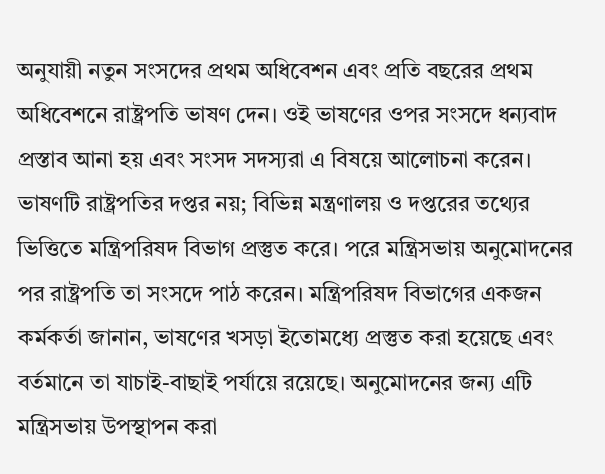অনুযায়ী নতুন সংসদের প্রথম অধিবেশন এবং প্রতি বছরের প্রথম অধিবেশনে রাষ্ট্রপতি ভাষণ দেন। ওই ভাষণের ওপর সংসদে ধন্যবাদ প্রস্তাব আনা হয় এবং সংসদ সদস্যরা এ বিষয়ে আলোচনা করেন। ভাষণটি রাষ্ট্রপতির দপ্তর নয়; বিভিন্ন মন্ত্রণালয় ও দপ্তরের তথ্যের ভিত্তিতে মন্ত্রিপরিষদ বিভাগ প্রস্তুত করে। পরে মন্ত্রিসভায় অনুমোদনের পর রাষ্ট্রপতি তা সংসদে পাঠ করেন। মন্ত্রিপরিষদ বিভাগের একজন কর্মকর্তা জানান, ভাষণের খসড়া ইতোমধ্যে প্রস্তুত করা হয়েছে এবং বর্তমানে তা যাচাই-বাছাই পর্যায়ে রয়েছে। অনুমোদনের জন্য এটি মন্ত্রিসভায় উপস্থাপন করা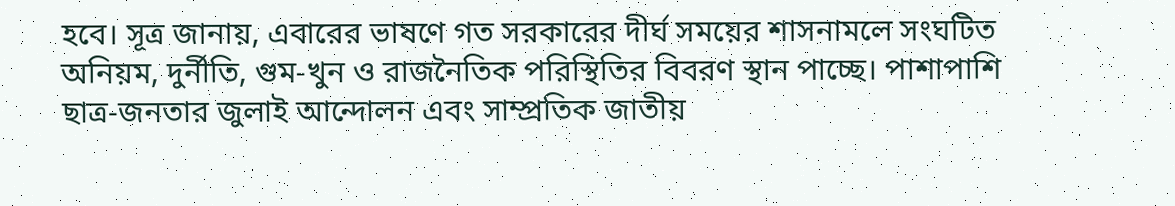হবে। সূত্র জানায়, এবারের ভাষণে গত সরকারের দীর্ঘ সময়ের শাসনামলে সংঘটিত অনিয়ম, দুর্নীতি, গুম-খুন ও রাজনৈতিক পরিস্থিতির বিবরণ স্থান পাচ্ছে। পাশাপাশি ছাত্র-জনতার জুলাই আন্দোলন এবং সাম্প্রতিক জাতীয়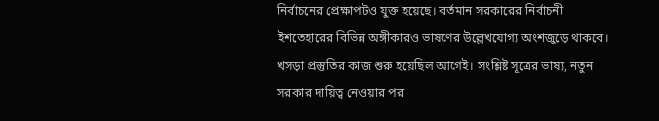নির্বাচনের প্রেক্ষাপটও যুক্ত হয়েছে। বর্তমান সরকারের নির্বাচনী ইশতেহারের বিভিন্ন অঙ্গীকারও ভাষণের উল্লেখযোগ্য অংশজুড়ে থাকবে।   খসড়া প্রস্তুতির কাজ শুরু হয়েছিল আগেই। সংশ্লিষ্ট সূত্রের ভাষ্য, নতুন সরকার দায়িত্ব নেওয়ার পর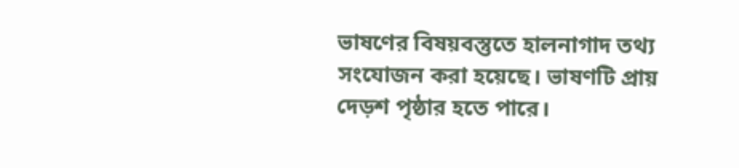ভাষণের বিষয়বস্তুতে হালনাগাদ তথ্য সংযোজন করা হয়েছে। ভাষণটি প্রায় দেড়শ পৃষ্ঠার হতে পারে।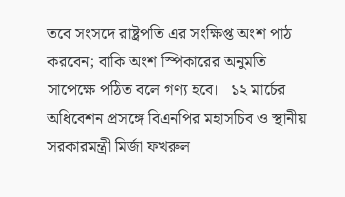তবে সংসদে রাষ্ট্রপতি এর সংক্ষিপ্ত অংশ পাঠ করবেন; বাকি অংশ স্পিকারের অনুমতি সাপেক্ষে পঠিত বলে গণ্য হবে।   ১২ মার্চের অধিবেশন প্রসঙ্গে বিএনপির মহাসচিব ও স্থানীয় সরকারমন্ত্রী মির্জা ফখরুল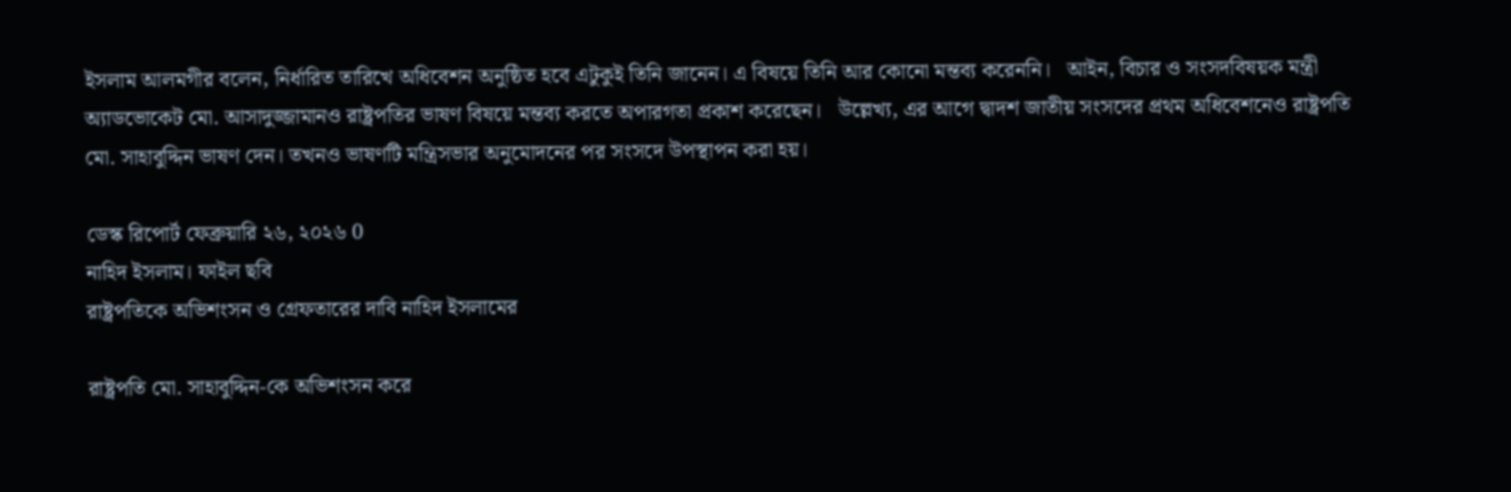ইসলাম আলমগীর বলেন, নির্ধারিত তারিখে অধিবেশন অনুষ্ঠিত হবে এটুকুই তিনি জানেন। এ বিষয়ে তিনি আর কোনো মন্তব্য করেননি।   আইন, বিচার ও সংসদবিষয়ক মন্ত্রী অ্যাডভোকেট মো. আসাদুজ্জামানও রাষ্ট্রপতির ভাষণ বিষয়ে মন্তব্য করতে অপারগতা প্রকাশ করেছেন।   উল্লেখ্য, এর আগে দ্বাদশ জাতীয় সংসদের প্রথম অধিবেশনেও রাষ্ট্রপতি মো. সাহাবুদ্দিন ভাষণ দেন। তখনও ভাষণটি মন্ত্রিসভার অনুমোদনের পর সংসদে উপস্থাপন করা হয়।

ডেস্ক রিপোর্ট ফেব্রুয়ারি ২৬, ২০২৬ 0
নাহিদ ইসলাম। ফাইল ছবি
রাষ্ট্রপতিকে অভিশংসন ও গ্রেফতারের দাবি নাহিদ ইসলামের

রাষ্ট্রপতি মো. সাহাবুদ্দিন-কে অভিশংসন করে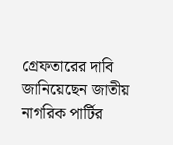গ্রেফতারের দাবি জানিয়েছেন জাতীয় নাগরিক পার্টির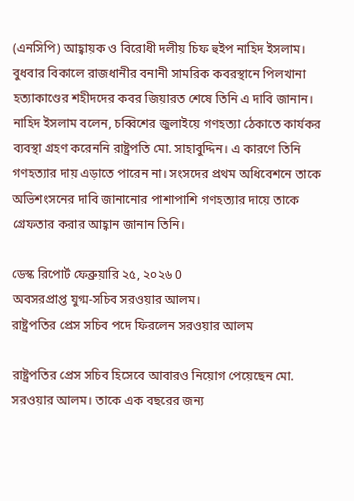(এনসিপি) আহ্বায়ক ও বিরোধী দলীয় চিফ হুইপ নাহিদ ইসলাম। বুধবার বিকালে রাজধানীর বনানী সামরিক কবরস্থানে পিলখানা হত্যাকাণ্ডের শহীদদের কবর জিয়ারত শেষে তিনি এ দাবি জানান।   নাহিদ ইসলাম বলেন, চব্বিশের জুলাইয়ে গণহত্যা ঠেকাতে কার্যকর ব্যবস্থা গ্রহণ করেননি রাষ্ট্রপতি মো. সাহাবুদ্দিন। এ কারণে তিনি গণহত্যার দায় এড়াতে পারেন না। সংসদের প্রথম অধিবেশনে তাকে অভিশংসনের দাবি জানানোর পাশাপাশি গণহত্যার দায়ে তাকে গ্রেফতার করার আহ্বান জানান তিনি।

ডেস্ক রিপোর্ট ফেব্রুয়ারি ২৫, ২০২৬ 0
অবসরপ্রাপ্ত যুগ্ম-সচিব সরওয়ার আলম।
রাষ্ট্রপতির প্রেস সচিব পদে ফিরলেন সরওয়ার আলম

রাষ্ট্রপতির প্রেস সচিব হিসেবে আবারও নিয়োগ পেয়েছেন মো. সরওয়ার আলম। তাকে এক বছরের জন্য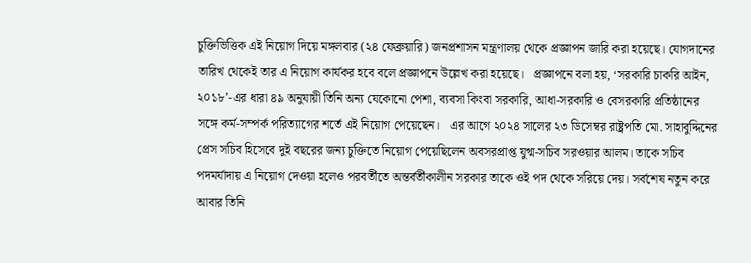চুক্তিভিত্তিক এই নিয়োগ দিয়ে মঙ্গলবার (২৪ ফেব্রুয়ারি) জনপ্রশাসন মন্ত্রণালয় থেকে প্রজ্ঞাপন জারি করা হয়েছে। যোগদানের তারিখ থেকেই তার এ নিয়োগ কার্যকর হবে বলে প্রজ্ঞাপনে উল্লেখ করা হয়েছে।   প্রজ্ঞাপনে বলা হয়, ‘সরকারি চাকরি আইন, ২০১৮’-এর ধারা ৪৯ অনুযায়ী তিনি অন্য যেকোনো পেশা, ব্যবসা কিংবা সরকারি, আধা-সরকারি ও বেসরকারি প্রতিষ্ঠানের সঙ্গে কর্ম-সম্পর্ক পরিত্যাগের শর্তে এই নিয়োগ পেয়েছেন।   এর আগে ২০২৪ সালের ২৩ ডিসেম্বর রাষ্ট্রপতি মো. সাহাবুদ্দিনের প্রেস সচিব হিসেবে দুই বছরের জন্য চুক্তিতে নিয়োগ পেয়েছিলেন অবসরপ্রাপ্ত যুগ্ম-সচিব সরওয়ার আলম। তাকে সচিব পদমর্যাদায় এ নিয়োগ দেওয়া হলেও পরবর্তীতে অন্তর্বর্তীকালীন সরকার তাকে ওই পদ থেকে সরিয়ে দেয়। সর্বশেষ নতুন করে আবার তিনি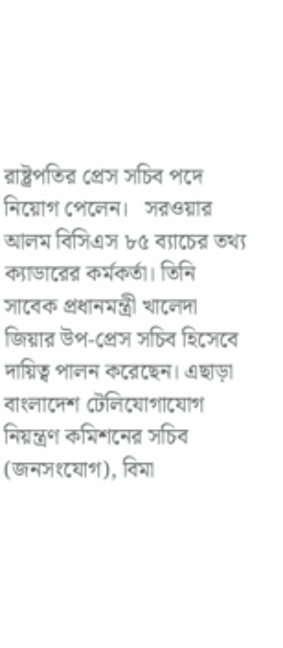রাষ্ট্রপতির প্রেস সচিব পদে নিয়োগ পেলেন।   সরওয়ার আলম বিসিএস ৮৫ ব্যাচের তথ্য ক্যাডারের কর্মকর্তা। তিনি সাবেক প্রধানমন্ত্রী খালেদা জিয়ার উপ-প্রেস সচিব হিসেবে দায়িত্ব পালন করেছেন। এছাড়া বাংলাদেশ টেলিযোগাযোগ নিয়ন্ত্রণ কমিশনের সচিব (জনসংযোগ), বিমা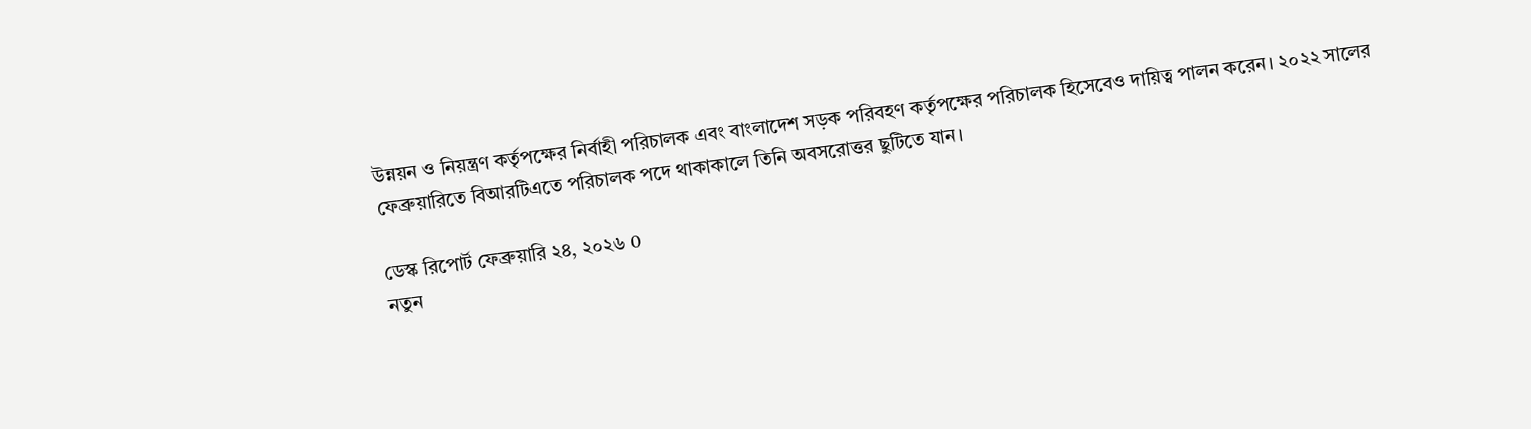উন্নয়ন ও নিয়ন্ত্রণ কর্তৃপক্ষের নির্বাহী পরিচালক এবং বাংলাদেশ সড়ক পরিবহণ কর্তৃপক্ষের পরিচালক হিসেবেও দায়িত্ব পালন করেন। ২০২২ সালের ফেব্রুয়ারিতে বিআরটিএতে পরিচালক পদে থাকাকালে তিনি অবসরোত্তর ছুটিতে যান।

ডেস্ক রিপোর্ট ফেব্রুয়ারি ২৪, ২০২৬ 0
নতুন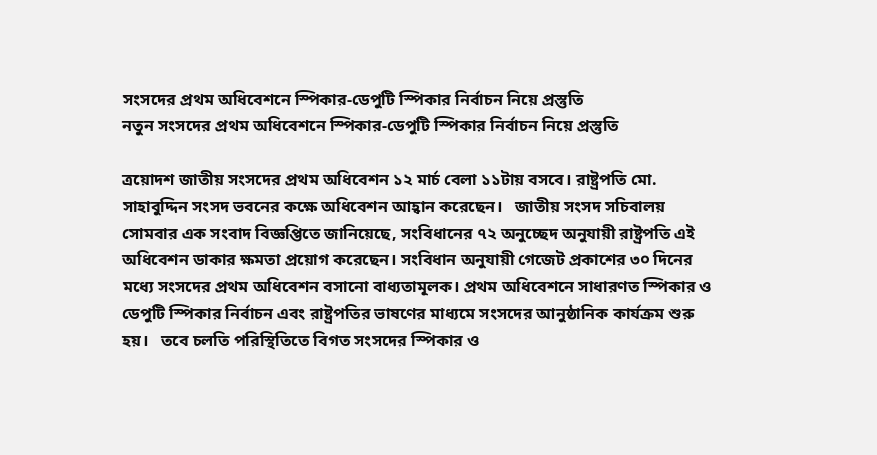সংসদের প্রথম অধিবেশনে স্পিকার-ডেপুটি স্পিকার নির্বাচন নিয়ে প্রস্তুতি
নতুন সংসদের প্রথম অধিবেশনে স্পিকার-ডেপুটি স্পিকার নির্বাচন নিয়ে প্রস্তুতি

ত্রয়োদশ জাতীয় সংসদের প্রথম অধিবেশন ১২ মার্চ বেলা ১১টায় বসবে। রাষ্ট্রপতি মো. সাহাবুদ্দিন সংসদ ভবনের কক্ষে অধিবেশন আহ্বান করেছেন।   জাতীয় সংসদ সচিবালয় সোমবার এক সংবাদ বিজ্ঞপ্তিতে জানিয়েছে, সংবিধানের ৭২ অনুচ্ছেদ অনুযায়ী রাষ্ট্রপতি এই অধিবেশন ডাকার ক্ষমতা প্রয়োগ করেছেন। সংবিধান অনুযায়ী গেজেট প্রকাশের ৩০ দিনের মধ্যে সংসদের প্রথম অধিবেশন বসানো বাধ্যতামূলক। প্রথম অধিবেশনে সাধারণত স্পিকার ও ডেপুটি স্পিকার নির্বাচন এবং রাষ্ট্রপতির ভাষণের মাধ্যমে সংসদের আনুষ্ঠানিক কার্যক্রম শুরু হয়।   তবে চলতি পরিস্থিতিতে বিগত সংসদের স্পিকার ও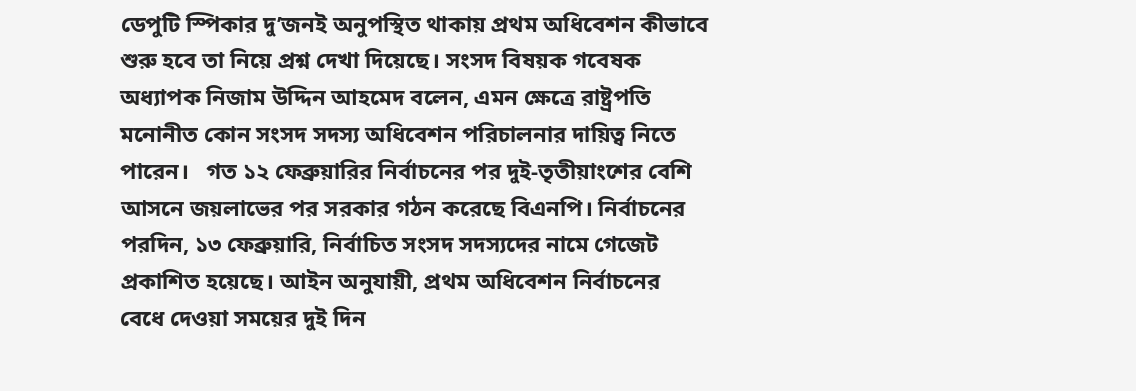ডেপুটি স্পিকার দু’জনই অনুপস্থিত থাকায় প্রথম অধিবেশন কীভাবে শুরু হবে তা নিয়ে প্রশ্ন দেখা দিয়েছে। সংসদ বিষয়ক গবেষক অধ্যাপক নিজাম উদ্দিন আহমেদ বলেন, এমন ক্ষেত্রে রাষ্ট্রপতি মনোনীত কোন সংসদ সদস্য অধিবেশন পরিচালনার দায়িত্ব নিতে পারেন।   গত ১২ ফেব্রুয়ারির নির্বাচনের পর দুই-তৃতীয়াংশের বেশি আসনে জয়লাভের পর সরকার গঠন করেছে বিএনপি। নির্বাচনের পরদিন, ১৩ ফেব্রুয়ারি, নির্বাচিত সংসদ সদস্যদের নামে গেজেট প্রকাশিত হয়েছে। আইন অনুযায়ী, প্রথম অধিবেশন নির্বাচনের বেধে দেওয়া সময়ের দুই দিন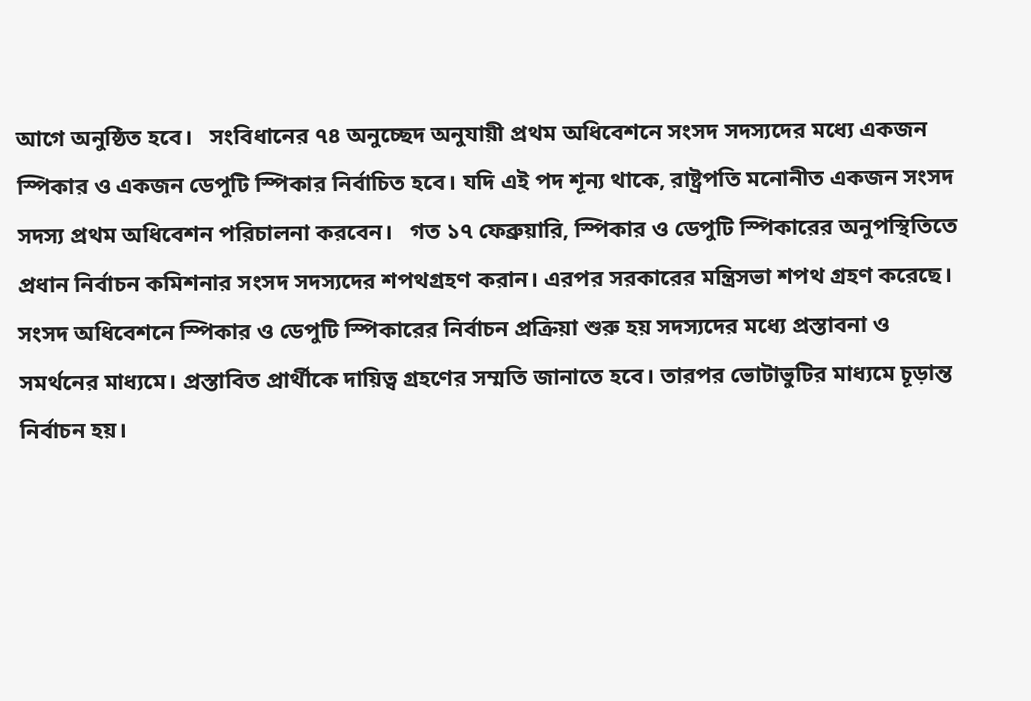আগে অনুষ্ঠিত হবে।   সংবিধানের ৭৪ অনুচ্ছেদ অনুযায়ী প্রথম অধিবেশনে সংসদ সদস্যদের মধ্যে একজন স্পিকার ও একজন ডেপুটি স্পিকার নির্বাচিত হবে। যদি এই পদ শূন্য থাকে, রাষ্ট্রপতি মনোনীত একজন সংসদ সদস্য প্রথম অধিবেশন পরিচালনা করবেন।   গত ১৭ ফেব্রুয়ারি, স্পিকার ও ডেপুটি স্পিকারের অনুপস্থিতিতে প্রধান নির্বাচন কমিশনার সংসদ সদস্যদের শপথগ্রহণ করান। এরপর সরকারের মন্ত্রিসভা শপথ গ্রহণ করেছে।   সংসদ অধিবেশনে স্পিকার ও ডেপুটি স্পিকারের নির্বাচন প্রক্রিয়া শুরু হয় সদস্যদের মধ্যে প্রস্তাবনা ও সমর্থনের মাধ্যমে। প্রস্তাবিত প্রার্থীকে দায়িত্ব গ্রহণের সম্মতি জানাতে হবে। তারপর ভোটাভুটির মাধ্যমে চূড়ান্ত নির্বাচন হয়।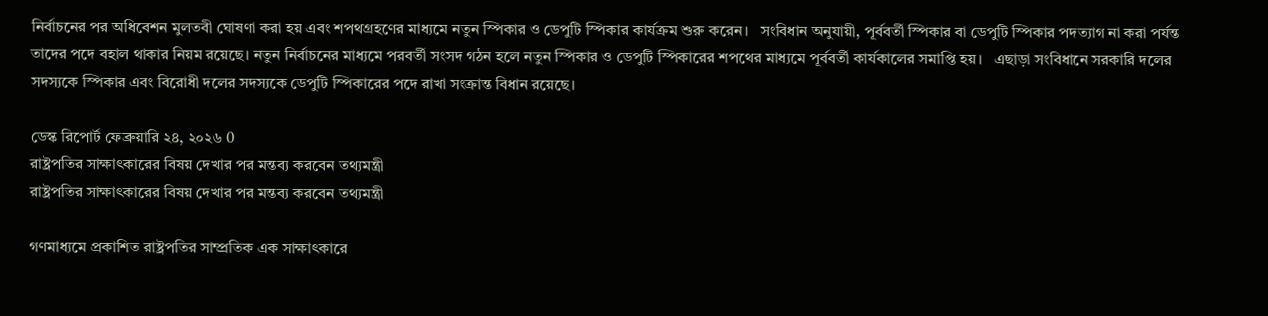নির্বাচনের পর অধিবেশন মুলতবী ঘোষণা করা হয় এবং শপথগ্রহণের মাধ্যমে নতুন স্পিকার ও ডেপুটি স্পিকার কার্যক্রম শুরু করেন।   সংবিধান অনুযায়ী, পূর্ববর্তী স্পিকার বা ডেপুটি স্পিকার পদত্যাগ না করা পর্যন্ত তাদের পদে বহাল থাকার নিয়ম রয়েছে। নতুন নির্বাচনের মাধ্যমে পরবর্তী সংসদ গঠন হলে নতুন স্পিকার ও ডেপুটি স্পিকারের শপথের মাধ্যমে পূর্ববর্তী কার্যকালের সমাপ্তি হয়।   এছাড়া সংবিধানে সরকারি দলের সদস্যকে স্পিকার এবং বিরোধী দলের সদস্যকে ডেপুটি স্পিকারের পদে রাখা সংক্রান্ত বিধান রয়েছে।

ডেস্ক রিপোর্ট ফেব্রুয়ারি ২৪, ২০২৬ 0
রাষ্ট্রপতির সাক্ষাৎকারের বিষয় দেখার পর মন্তব্য করবেন তথ্যমন্ত্রী
রাষ্ট্রপতির সাক্ষাৎকারের বিষয় দেখার পর মন্তব্য করবেন তথ্যমন্ত্রী

গণমাধ্যমে প্রকাশিত রাষ্ট্রপতির সাম্প্রতিক এক সাক্ষাৎকারে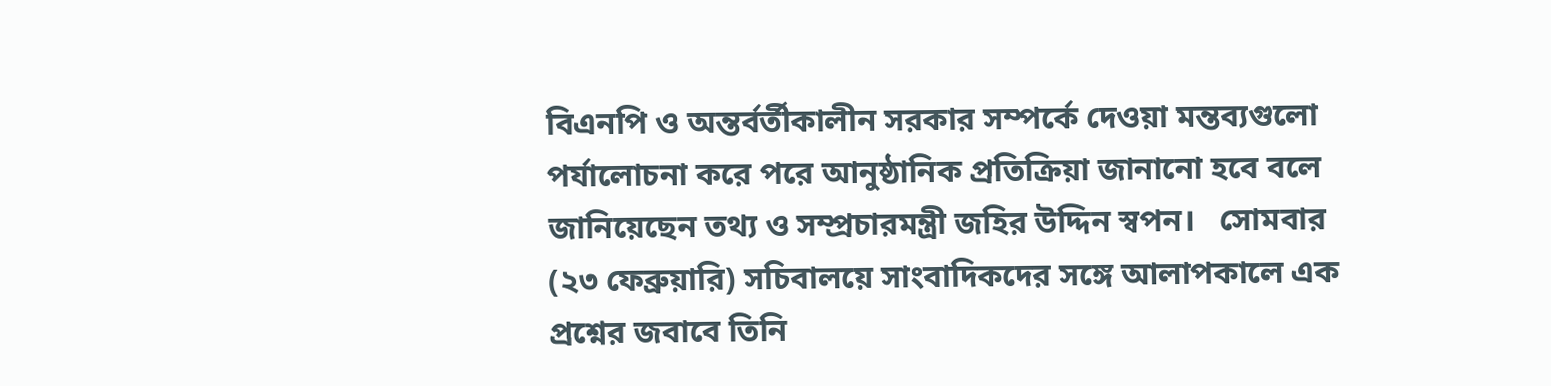বিএনপি ও অন্তর্বর্তীকালীন সরকার সম্পর্কে দেওয়া মন্তব্যগুলো পর্যালোচনা করে পরে আনুষ্ঠানিক প্রতিক্রিয়া জানানো হবে বলে জানিয়েছেন তথ্য ও সম্প্রচারমন্ত্রী জহির উদ্দিন স্বপন।   সোমবার (২৩ ফেব্রুয়ারি) সচিবালয়ে সাংবাদিকদের সঙ্গে আলাপকালে এক প্রশ্নের জবাবে তিনি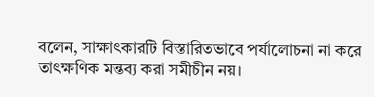বলেন, সাক্ষাৎকারটি বিস্তারিতভাবে পর্যালোচনা না করে তাৎক্ষণিক মন্তব্য করা সমীচীন নয়।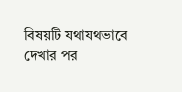বিষয়টি যথাযথভাবে দেখার পর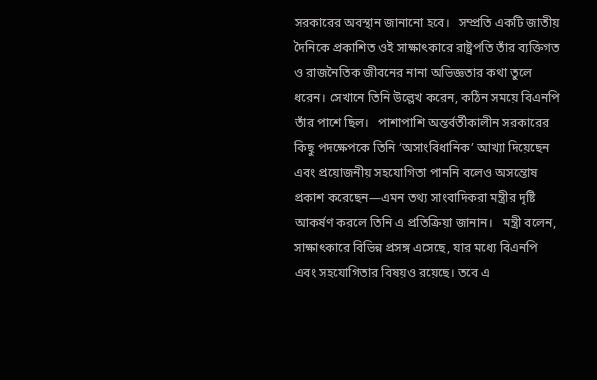সরকারের অবস্থান জানানো হবে।   সম্প্রতি একটি জাতীয় দৈনিকে প্রকাশিত ওই সাক্ষাৎকারে রাষ্ট্রপতি তাঁর ব্যক্তিগত ও রাজনৈতিক জীবনের নানা অভিজ্ঞতার কথা তুলে ধরেন। সেখানে তিনি উল্লেখ করেন, কঠিন সময়ে বিএনপি তাঁর পাশে ছিল।   পাশাপাশি অন্তর্বর্তীকালীন সরকারের কিছু পদক্ষেপকে তিনি ‘অসাংবিধানিক’ আখ্যা দিয়েছেন এবং প্রয়োজনীয় সহযোগিতা পাননি বলেও অসন্তোষ প্রকাশ করেছেন—এমন তথ্য সাংবাদিকরা মন্ত্রীর দৃষ্টি আকর্ষণ করলে তিনি এ প্রতিক্রিয়া জানান।   মন্ত্রী বলেন, সাক্ষাৎকারে বিভিন্ন প্রসঙ্গ এসেছে, যার মধ্যে বিএনপি এবং সহযোগিতার বিষয়ও রয়েছে। তবে এ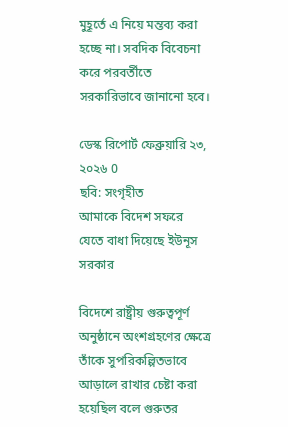মুহূর্তে এ নিয়ে মন্তব্য করা হচ্ছে না। সবদিক বিবেচনা করে পরবর্তীতে সরকারিভাবে জানানো হবে।

ডেস্ক রিপোর্ট ফেব্রুয়ারি ২৩, ২০২৬ 0
ছবি: সংগৃহীত
আমাকে বিদেশ সফরে যেতে বাধা দিয়েছে ইউনূস সরকার

বিদেশে রাষ্ট্রীয় গুরুত্বপূর্ণ অনুষ্ঠানে অংশগ্রহণের ক্ষেত্রে তাঁকে সুপরিকল্পিতভাবে আড়ালে রাখার চেষ্টা করা হয়েছিল বলে গুরুতর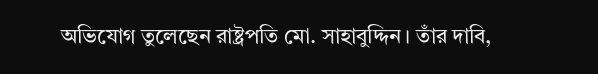অভিযোগ তুলেছেন রাষ্ট্রপতি মো. সাহাবুদ্দিন। তাঁর দাবি,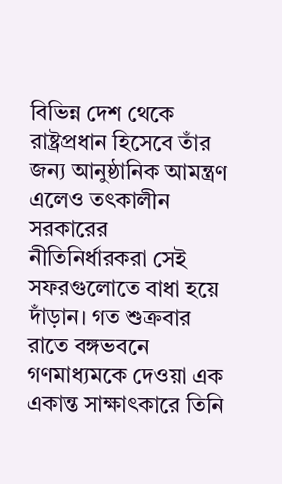বিভিন্ন দেশ থেকে রাষ্ট্রপ্রধান হিসেবে তাঁর জন্য আনুষ্ঠানিক আমন্ত্রণ এলেও তৎকালীন সরকারের নীতিনির্ধারকরা সেই সফরগুলোতে বাধা হয়ে দাঁড়ান। গত শুক্রবার রাতে বঙ্গভবনে গণমাধ্যমকে দেওয়া এক একান্ত সাক্ষাৎকারে তিনি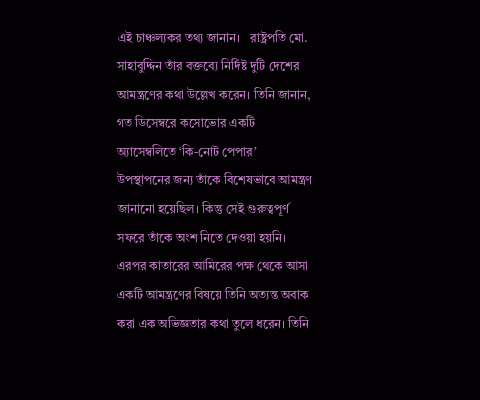এই চাঞ্চল্যকর তথ্য জানান।   রাষ্ট্রপতি মো. সাহাবুদ্দিন তাঁর বক্তব্যে নির্দিষ্ট দুটি দেশের আমন্ত্রণের কথা উল্লেখ করেন। তিনি জানান, গত ডিসেম্বরে কসোভোর একটি অ্যাসেম্বলিতে ‘কি-নোট পেপার’ উপস্থাপনের জন্য তাঁকে বিশেষভাবে আমন্ত্রণ জানানো হয়েছিল। কিন্তু সেই গুরুত্বপূর্ণ সফরে তাঁকে অংশ নিতে দেওয়া হয়নি।   এরপর কাতারের আমিরের পক্ষ থেকে আসা একটি আমন্ত্রণের বিষয়ে তিনি অত্যন্ত অবাক করা এক অভিজ্ঞতার কথা তুলে ধরেন। তিনি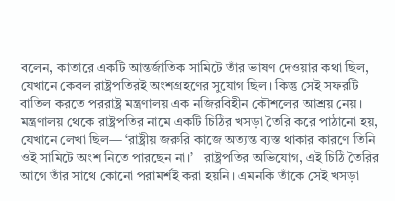বলেন, কাতারে একটি আন্তর্জাতিক সামিটে তাঁর ভাষণ দেওয়ার কথা ছিল, যেখানে কেবল রাষ্ট্রপতিরই অংশগ্রহণের সুযোগ ছিল। কিন্তু সেই সফরটি বাতিল করতে পররাষ্ট্র মন্ত্রণালয় এক নজিরবিহীন কৌশলের আশ্রয় নেয়। মন্ত্রণালয় থেকে রাষ্ট্রপতির নামে একটি চিঠির খসড়া তৈরি করে পাঠানো হয়, যেখানে লেখা ছিল— ‘রাষ্ট্রীয় জরুরি কাজে অত্যন্ত ব্যস্ত থাকার কারণে তিনি ওই সামিটে অংশ নিতে পারছেন না।’   রাষ্ট্রপতির অভিযোগ, এই চিঠি তৈরির আগে তাঁর সাথে কোনো পরামর্শই করা হয়নি। এমনকি তাঁকে সেই খসড়া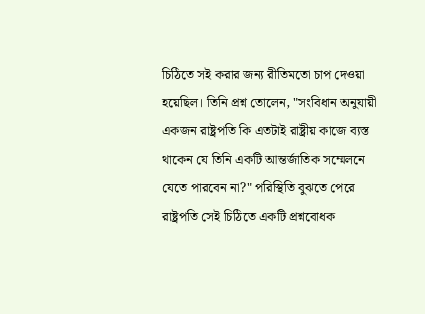চিঠিতে সই করার জন্য রীতিমতো চাপ দেওয়া হয়েছিল। তিনি প্রশ্ন তোলেন, "সংবিধান অনুযায়ী একজন রাষ্ট্রপতি কি এতটাই রাষ্ট্রীয় কাজে ব্যস্ত থাকেন যে তিনি একটি আন্তর্জাতিক সম্মেলনে যেতে পারবেন না?" পরিস্থিতি বুঝতে পেরে রাষ্ট্রপতি সেই চিঠিতে একটি প্রশ্নবোধক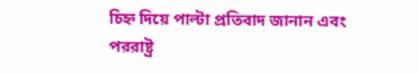চিহ্ন দিয়ে পাল্টা প্রতিবাদ জানান এবং পররাষ্ট্র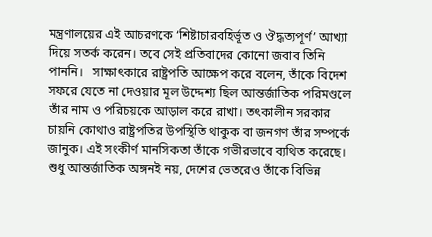মন্ত্রণালয়ের এই আচরণকে ‘শিষ্টাচারবহির্ভূত ও ঔদ্ধত্যপূর্ণ’ আখ্যা দিয়ে সতর্ক করেন। তবে সেই প্রতিবাদের কোনো জবাব তিনি পাননি।   সাক্ষাৎকারে রাষ্ট্রপতি আক্ষেপ করে বলেন, তাঁকে বিদেশ সফরে যেতে না দেওয়ার মূল উদ্দেশ্য ছিল আন্তর্জাতিক পরিমণ্ডলে তাঁর নাম ও পরিচয়কে আড়াল করে রাখা। তৎকালীন সরকার চায়নি কোথাও রাষ্ট্রপতির উপস্থিতি থাকুক বা জনগণ তাঁর সম্পর্কে জানুক। এই সংকীর্ণ মানসিকতা তাঁকে গভীরভাবে ব্যথিত করেছে।   শুধু আন্তর্জাতিক অঙ্গনই নয়, দেশের ভেতরেও তাঁকে বিভিন্ন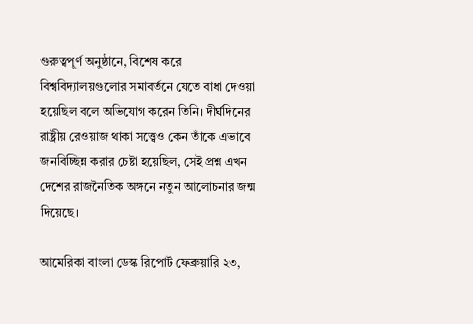গুরুত্বপূর্ণ অনুষ্ঠানে, বিশেষ করে বিশ্ববিদ্যালয়গুলোর সমাবর্তনে যেতে বাধা দেওয়া হয়েছিল বলে অভিযোগ করেন তিনি। দীর্ঘদিনের রাষ্ট্রীয় রেওয়াজ থাকা সত্ত্বেও কেন তাঁকে এভাবে জনবিচ্ছিন্ন করার চেষ্টা হয়েছিল, সেই প্রশ্ন এখন দেশের রাজনৈতিক অঙ্গনে নতুন আলোচনার জন্ম দিয়েছে।

আমেরিকা বাংলা ডেস্ক রিপোর্ট ফেব্রুয়ারি ২৩,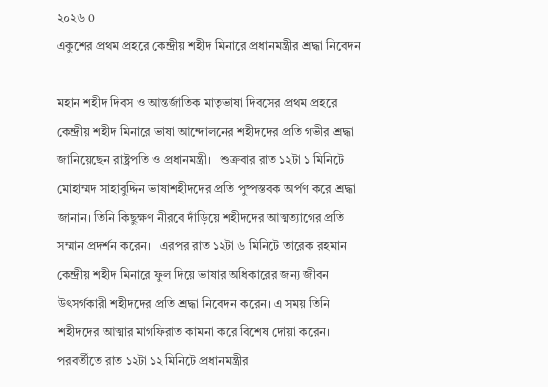২০২৬ 0
একুশের প্রথম প্রহরে কেন্দ্রীয় শহীদ মিনারে প্রধানমন্ত্রীর শ্রদ্ধা নিবেদন

মহান শহীদ দিবস ও আন্তর্জাতিক মাতৃভাষা দিবসের প্রথম প্রহরে কেন্দ্রীয় শহীদ মিনারে ভাষা আন্দোলনের শহীদদের প্রতি গভীর শ্রদ্ধা জানিয়েছেন রাষ্ট্রপতি ও প্রধানমন্ত্রী।   শুক্রবার রাত ১২টা ১ মিনিটে মোহাম্মদ সাহাবুদ্দিন ভাষাশহীদদের প্রতি পুষ্পস্তবক অর্পণ করে শ্রদ্ধা জানান। তিনি কিছুক্ষণ নীরবে দাঁড়িয়ে শহীদদের আত্মত্যাগের প্রতি সম্মান প্রদর্শন করেন।   এরপর রাত ১২টা ৬ মিনিটে তারেক রহমান কেন্দ্রীয় শহীদ মিনারে ফুল দিয়ে ভাষার অধিকারের জন্য জীবন উৎসর্গকারী শহীদদের প্রতি শ্রদ্ধা নিবেদন করেন। এ সময় তিনি শহীদদের আত্মার মাগফিরাত কামনা করে বিশেষ দোয়া করেন।   পরবর্তীতে রাত ১২টা ১২ মিনিটে প্রধানমন্ত্রীর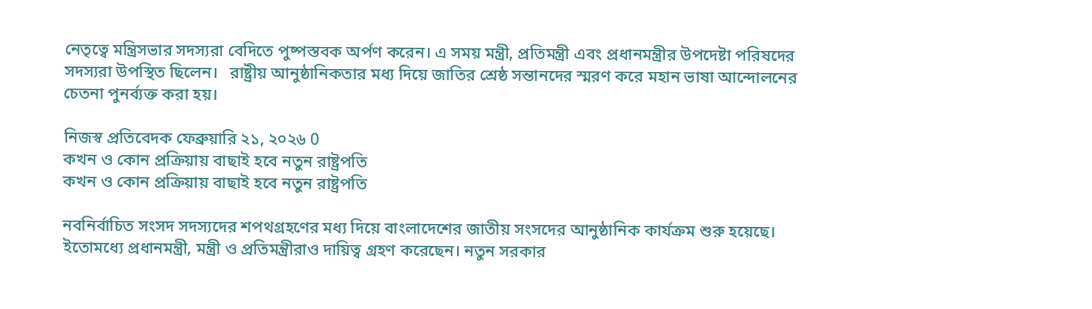নেতৃত্বে মন্ত্রিসভার সদস্যরা বেদিতে পুষ্পস্তবক অর্পণ করেন। এ সময় মন্ত্রী, প্রতিমন্ত্রী এবং প্রধানমন্ত্রীর উপদেষ্টা পরিষদের সদস্যরা উপস্থিত ছিলেন।   রাষ্ট্রীয় আনুষ্ঠানিকতার মধ্য দিয়ে জাতির শ্রেষ্ঠ সন্তানদের স্মরণ করে মহান ভাষা আন্দোলনের চেতনা পুনর্ব্যক্ত করা হয়।

নিজস্ব প্রতিবেদক ফেব্রুয়ারি ২১, ২০২৬ 0
কখন ও কোন প্রক্রিয়ায় বাছাই হবে নতুন রাষ্ট্রপতি
কখন ও কোন প্রক্রিয়ায় বাছাই হবে নতুন রাষ্ট্রপতি

নবনির্বাচিত সংসদ সদস্যদের শপথগ্রহণের মধ্য দিয়ে বাংলাদেশের জাতীয় সংসদের আনুষ্ঠানিক কার্যক্রম শুরু হয়েছে। ইতোমধ্যে প্রধানমন্ত্রী, মন্ত্রী ও প্রতিমন্ত্রীরাও দায়িত্ব গ্রহণ করেছেন। নতুন সরকার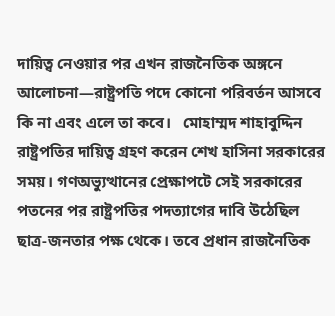দায়িত্ব নেওয়ার পর এখন রাজনৈতিক অঙ্গনে আলোচনা—রাষ্ট্রপতি পদে কোনো পরিবর্তন আসবে কি না এবং এলে তা কবে।   মোহাম্মদ শাহাবুদ্দিন রাষ্ট্রপতির দায়িত্ব গ্রহণ করেন শেখ হাসিনা সরকারের সময়। গণঅভ্যুত্থানের প্রেক্ষাপটে সেই সরকারের পতনের পর রাষ্ট্রপতির পদত্যাগের দাবি উঠেছিল ছাত্র-জনতার পক্ষ থেকে। তবে প্রধান রাজনৈতিক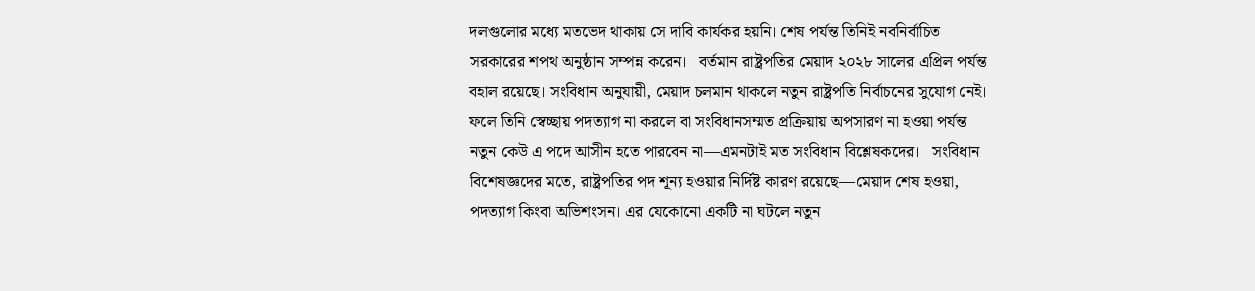দলগুলোর মধ্যে মতভেদ থাকায় সে দাবি কার্যকর হয়নি। শেষ পর্যন্ত তিনিই নবনির্বাচিত সরকারের শপথ অনুষ্ঠান সম্পন্ন করেন।   বর্তমান রাষ্ট্রপতির মেয়াদ ২০২৮ সালের এপ্রিল পর্যন্ত বহাল রয়েছে। সংবিধান অনুযায়ী, মেয়াদ চলমান থাকলে নতুন রাষ্ট্রপতি নির্বাচনের সুযোগ নেই। ফলে তিনি স্বেচ্ছায় পদত্যাগ না করলে বা সংবিধানসম্মত প্রক্রিয়ায় অপসারণ না হওয়া পর্যন্ত নতুন কেউ এ পদে আসীন হতে পারবেন না—এমনটাই মত সংবিধান বিশ্লেষকদের।   সংবিধান বিশেষজ্ঞদের মতে, রাষ্ট্রপতির পদ শূন্য হওয়ার নির্দিষ্ট কারণ রয়েছে—মেয়াদ শেষ হওয়া, পদত্যাগ কিংবা অভিশংসন। এর যেকোনো একটি না ঘটলে নতুন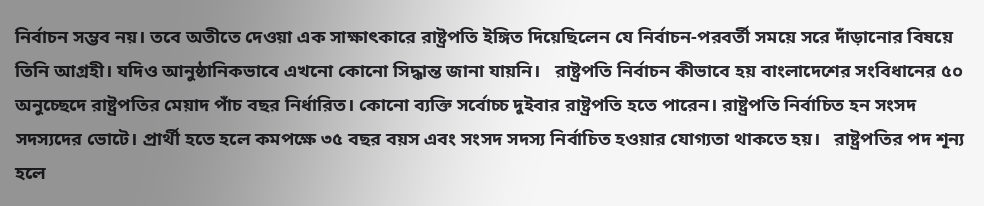নির্বাচন সম্ভব নয়। তবে অতীতে দেওয়া এক সাক্ষাৎকারে রাষ্ট্রপতি ইঙ্গিত দিয়েছিলেন যে নির্বাচন-পরবর্তী সময়ে সরে দাঁড়ানোর বিষয়ে তিনি আগ্রহী। যদিও আনুষ্ঠানিকভাবে এখনো কোনো সিদ্ধান্ত জানা যায়নি।   রাষ্ট্রপতি নির্বাচন কীভাবে হয় বাংলাদেশের সংবিধানের ৫০ অনুচ্ছেদে রাষ্ট্রপতির মেয়াদ পাঁচ বছর নির্ধারিত। কোনো ব্যক্তি সর্বোচ্চ দুইবার রাষ্ট্রপতি হতে পারেন। রাষ্ট্রপতি নির্বাচিত হন সংসদ সদস্যদের ভোটে। প্রার্থী হতে হলে কমপক্ষে ৩৫ বছর বয়স এবং সংসদ সদস্য নির্বাচিত হওয়ার যোগ্যতা থাকতে হয়।   রাষ্ট্রপতির পদ শূন্য হলে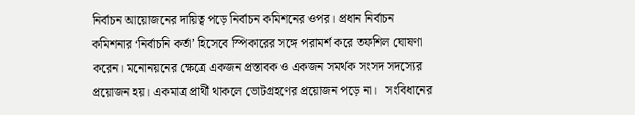নির্বাচন আয়োজনের দায়িত্ব পড়ে নির্বাচন কমিশনের ওপর। প্রধান নির্বাচন কমিশনার ‘নির্বাচনি কর্তা’ হিসেবে স্পিকারের সঙ্গে পরামর্শ করে তফশিল ঘোষণা করেন। মনোনয়নের ক্ষেত্রে একজন প্রস্তাবক ও একজন সমর্থক সংসদ সদস্যের প্রয়োজন হয়। একমাত্র প্রার্থী থাকলে ভোটগ্রহণের প্রয়োজন পড়ে না।   সংবিধানের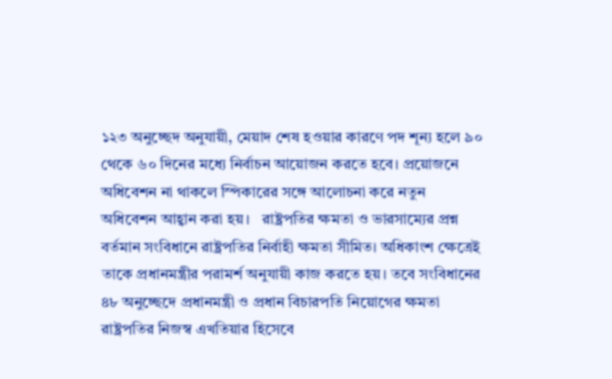১২৩ অনুচ্ছেদ অনুযায়ী, মেয়াদ শেষ হওয়ার কারণে পদ শূন্য হলে ৯০ থেকে ৬০ দিনের মধ্যে নির্বাচন আয়োজন করতে হবে। প্রয়োজনে অধিবেশন না থাকলে স্পিকারের সঙ্গে আলোচনা করে নতুন অধিবেশন আহ্বান করা হয়।   রাষ্ট্রপতির ক্ষমতা ও ভারসাম্যের প্রশ্ন বর্তমান সংবিধানে রাষ্ট্রপতির নির্বাহী ক্ষমতা সীমিত। অধিকাংশ ক্ষেত্রেই তাকে প্রধানমন্ত্রীর পরামর্শ অনুযায়ী কাজ করতে হয়। তবে সংবিধানের ৪৮ অনুচ্ছেদে প্রধানমন্ত্রী ও প্রধান বিচারপতি নিয়োগের ক্ষমতা রাষ্ট্রপতির নিজস্ব এখতিয়ার হিসেবে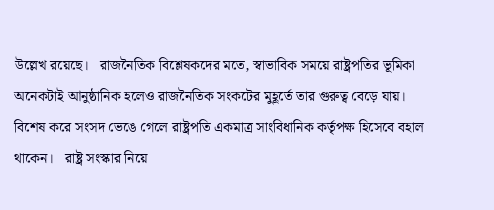উল্লেখ রয়েছে।   রাজনৈতিক বিশ্লেষকদের মতে, স্বাভাবিক সময়ে রাষ্ট্রপতির ভূমিকা অনেকটাই আনুষ্ঠানিক হলেও রাজনৈতিক সংকটের মুহূর্তে তার গুরুত্ব বেড়ে যায়। বিশেষ করে সংসদ ভেঙে গেলে রাষ্ট্রপতি একমাত্র সাংবিধানিক কর্তৃপক্ষ হিসেবে বহাল থাকেন।   রাষ্ট্র সংস্কার নিয়ে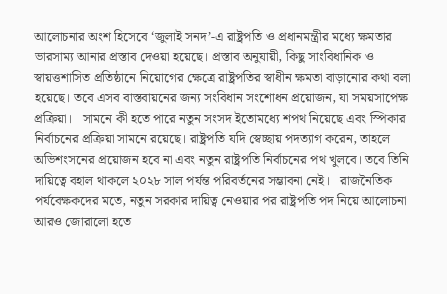আলোচনার অংশ হিসেবে ‘জুলাই সনদ’-এ রাষ্ট্রপতি ও প্রধানমন্ত্রীর মধ্যে ক্ষমতার ভারসাম্য আনার প্রস্তাব দেওয়া হয়েছে। প্রস্তাব অনুযায়ী, কিছু সাংবিধানিক ও স্বায়ত্তশাসিত প্রতিষ্ঠানে নিয়োগের ক্ষেত্রে রাষ্ট্রপতির স্বাধীন ক্ষমতা বাড়ানোর কথা বলা হয়েছে। তবে এসব বাস্তবায়নের জন্য সংবিধান সংশোধন প্রয়োজন, যা সময়সাপেক্ষ প্রক্রিয়া।   সামনে কী হতে পারে নতুন সংসদ ইতোমধ্যে শপথ নিয়েছে এবং স্পিকার নির্বাচনের প্রক্রিয়া সামনে রয়েছে। রাষ্ট্রপতি যদি স্বেচ্ছায় পদত্যাগ করেন, তাহলে অভিশংসনের প্রয়োজন হবে না এবং নতুন রাষ্ট্রপতি নির্বাচনের পথ খুলবে। তবে তিনি দায়িত্বে বহাল থাকলে ২০২৮ সাল পর্যন্ত পরিবর্তনের সম্ভাবনা নেই।   রাজনৈতিক পর্যবেক্ষকদের মতে, নতুন সরকার দায়িত্ব নেওয়ার পর রাষ্ট্রপতি পদ নিয়ে আলোচনা আরও জোরালো হতে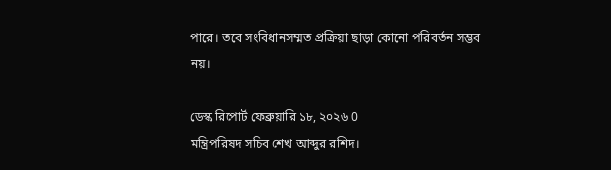পারে। তবে সংবিধানসম্মত প্রক্রিয়া ছাড়া কোনো পরিবর্তন সম্ভব নয়।

ডেস্ক রিপোর্ট ফেব্রুয়ারি ১৮, ২০২৬ 0
মন্ত্রিপরিষদ সচিব শেখ আব্দুর রশিদ।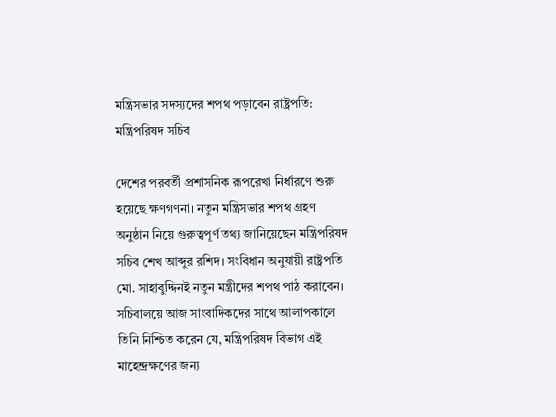মন্ত্রিসভার সদস্যদের শপথ পড়াবেন রাষ্ট্রপতি: মন্ত্রিপরিষদ সচিব

দেশের পরবর্তী প্রশাসনিক রূপরেখা নির্ধারণে শুরু হয়েছে ক্ষণগণনা। নতুন মন্ত্রিসভার শপথ গ্রহণ অনুষ্ঠান নিয়ে গুরুত্বপূর্ণ তথ্য জানিয়েছেন মন্ত্রিপরিষদ সচিব শেখ আব্দুর রশিদ। সংবিধান অনুযায়ী রাষ্ট্রপতি মো. সাহাবুদ্দিনই নতুন মন্ত্রীদের শপথ পাঠ করাবেন। সচিবালয়ে আজ সাংবাদিকদের সাথে আলাপকালে তিনি নিশ্চিত করেন যে, মন্ত্রিপরিষদ বিভাগ এই মাহেন্দ্রক্ষণের জন্য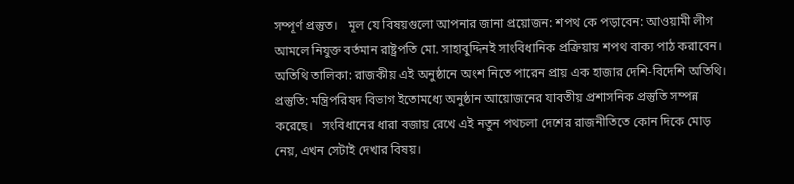সম্পূর্ণ প্রস্তুত।   মূল যে বিষয়গুলো আপনার জানা প্রয়োজন: শপথ কে পড়াবেন: আওয়ামী লীগ আমলে নিযুক্ত বর্তমান রাষ্ট্রপতি মো. সাহাবুদ্দিনই সাংবিধানিক প্রক্রিয়ায় শপথ বাক্য পাঠ করাবেন।   অতিথি তালিকা: রাজকীয় এই অনুষ্ঠানে অংশ নিতে পারেন প্রায় এক হাজার দেশি-বিদেশি অতিথি।   প্রস্তুতি: মন্ত্রিপরিষদ বিভাগ ইতোমধ্যে অনুষ্ঠান আয়োজনের যাবতীয় প্রশাসনিক প্রস্তুতি সম্পন্ন করেছে।   সংবিধানের ধারা বজায় রেখে এই নতুন পথচলা দেশের রাজনীতিতে কোন দিকে মোড় নেয়, এখন সেটাই দেখার বিষয়।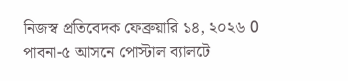নিজস্ব প্রতিবেদক ফেব্রুয়ারি ১৪, ২০২৬ 0
পাবনা-৫ আসনে পোস্টাল ব্যালটে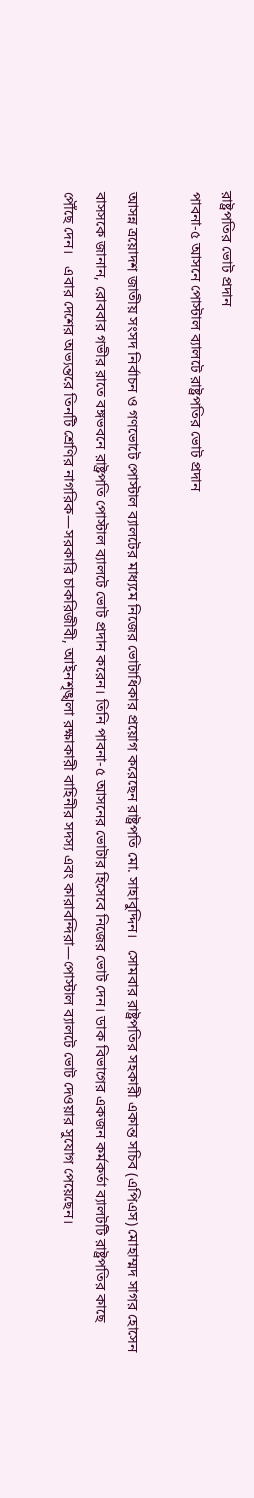রাষ্ট্রপতির ভোট প্রদান
পাবনা-৫ আসনে পোস্টাল ব্যালটে রাষ্ট্রপতির ভোট প্রদান

আসন্ন ত্রয়োদশ জাতীয় সংসদ নির্বাচন ও গণভোটে পোস্টাল ব্যালটের মাধ্যমে নিজের ভোটাধিকার প্রয়োগ করেছেন রাষ্ট্রপতি মো. সাহাবুদ্দিন।   সোমবার রাষ্ট্রপতির সহকারী একান্ত সচিব (এপিএস) মোহাম্মদ সাগর হোসেন বাসসকে জানান, রোববার গভীর রাতে বঙ্গভবনে রাষ্ট্রপতি পোস্টাল ব্যালটে ভোট প্রদান করেন। তিনি পাবনা-৫ আসনের ভোটার হিসেবে নিজের ভোট দেন। ডাক বিভাগের একজন কর্মকর্তা ব্যালটটি রাষ্ট্রপতির কাছে পৌঁছে দেন।   এবার দেশের অভ্যন্তরে তিনটি শ্রেণির নাগরিক—সরকারি চাকরিজীবী, আইনশৃঙ্খলা রক্ষাকারী বাহিনীর সদস্য এবং কারাবন্দিরা—পোস্টাল ব্যালটে ভোট দেওয়ার সুযোগ পেয়েছেন।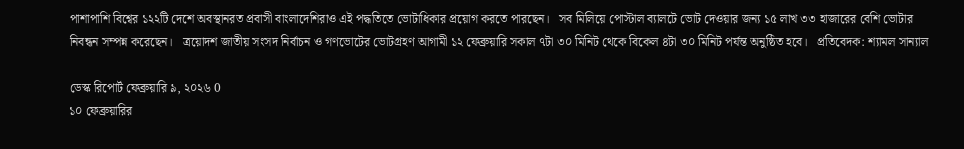পাশাপাশি বিশ্বের ১২২টি দেশে অবস্থানরত প্রবাসী বাংলাদেশিরাও এই পদ্ধতিতে ভোটাধিকার প্রয়োগ করতে পারছেন।   সব মিলিয়ে পোস্টাল ব্যালটে ভোট দেওয়ার জন্য ১৫ লাখ ৩৩ হাজারের বেশি ভোটার নিবন্ধন সম্পন্ন করেছেন।   ত্রয়োদশ জাতীয় সংসদ নির্বাচন ও গণভোটের ভোটগ্রহণ আগামী ১২ ফেব্রুয়ারি সকাল ৭টা ৩০ মিনিট থেকে বিকেল ৪টা ৩০ মিনিট পর্যন্ত অনুষ্ঠিত হবে।   প্রতিবেদক: শ্যামল সান্যাল

ডেস্ক রিপোর্ট ফেব্রুয়ারি ৯, ২০২৬ 0
১০ ফেব্রুয়ারির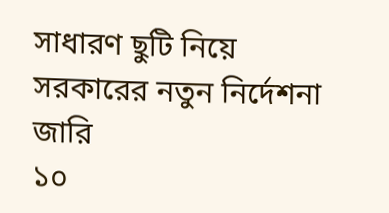সাধারণ ছুটি নিয়ে সরকারের নতুন নির্দেশনা জারি
১০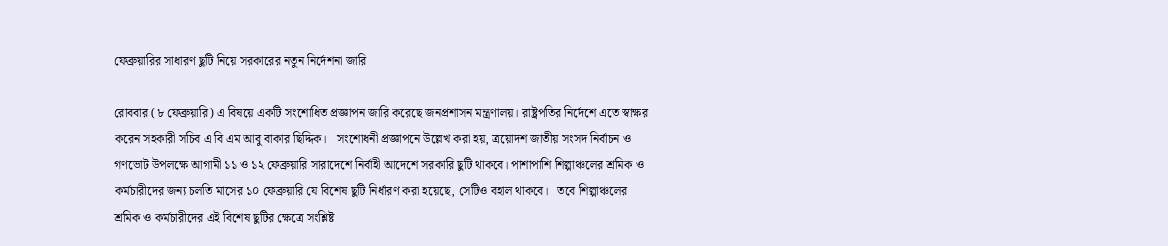ফেব্রুয়ারির সাধারণ ছুটি নিয়ে সরকারের নতুন নির্দেশনা জারি

রোববার (৮ ফেব্রুয়ারি) এ বিষয়ে একটি সংশোধিত প্রজ্ঞাপন জারি করেছে জনপ্রশাসন মন্ত্রণালয়। রাষ্ট্রপতির নির্দেশে এতে স্বাক্ষর করেন সহকারী সচিব এ বি এম আবু বাকার ছিদ্দিক।   সংশোধনী প্রজ্ঞাপনে উল্লেখ করা হয়, ত্রয়োদশ জাতীয় সংসদ নির্বাচন ও গণভোট উপলক্ষে আগামী ১১ ও ১২ ফেব্রুয়ারি সারাদেশে নির্বাহী আদেশে সরকারি ছুটি থাকবে। পাশাপাশি শিল্পাঞ্চলের শ্রমিক ও কর্মচারীদের জন্য চলতি মাসের ১০ ফেব্রুয়ারি যে বিশেষ ছুটি নির্ধারণ করা হয়েছে, সেটিও বহাল থাকবে।   তবে শিল্পাঞ্চলের শ্রমিক ও কর্মচারীদের এই বিশেষ ছুটির ক্ষেত্রে সংশ্লিষ্ট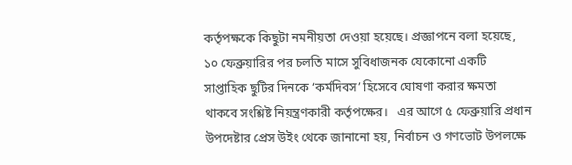কর্তৃপক্ষকে কিছুটা নমনীয়তা দেওয়া হয়েছে। প্রজ্ঞাপনে বলা হয়েছে, ১০ ফেব্রুয়ারির পর চলতি মাসে সুবিধাজনক যেকোনো একটি সাপ্তাহিক ছুটির দিনকে ‘কর্মদিবস’ হিসেবে ঘোষণা করার ক্ষমতা থাকবে সংশ্লিষ্ট নিয়ন্ত্রণকারী কর্তৃপক্ষের।   এর আগে ৫ ফেব্রুয়ারি প্রধান উপদেষ্টার প্রেস উইং থেকে জানানো হয়, নির্বাচন ও গণভোট উপলক্ষে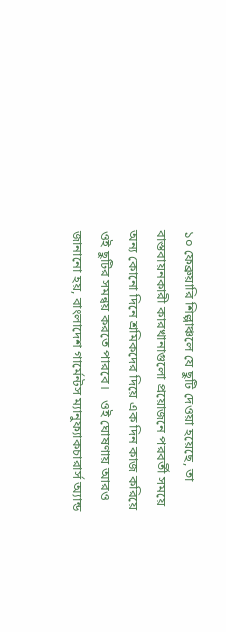১০ ফেব্রুয়ারি শিল্পাঞ্চলে যে ছুটি দেওয়া হয়েছে, তা বাস্তবায়নকারী কারখানাগুলো প্রয়োজনে পরবর্তী সময়ে অন্য কোনো দিনে শ্রমিকদের দিয়ে এক দিন কাজ করিয়ে ওই ছুটির সমন্বয় করতে পারবে।   ওই ঘোষণায় আরও জানানো হয়, বাংলাদেশ গার্মেন্টস ম্যানুফ্যাকচারার্স অ্যান্ড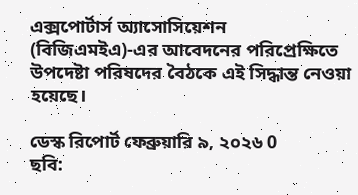এক্সপোর্টার্স অ্যাসোসিয়েশন (বিজিএমইএ)-এর আবেদনের পরিপ্রেক্ষিতে উপদেষ্টা পরিষদের বৈঠকে এই সিদ্ধান্ত নেওয়া হয়েছে।

ডেস্ক রিপোর্ট ফেব্রুয়ারি ৯, ২০২৬ 0
ছবি: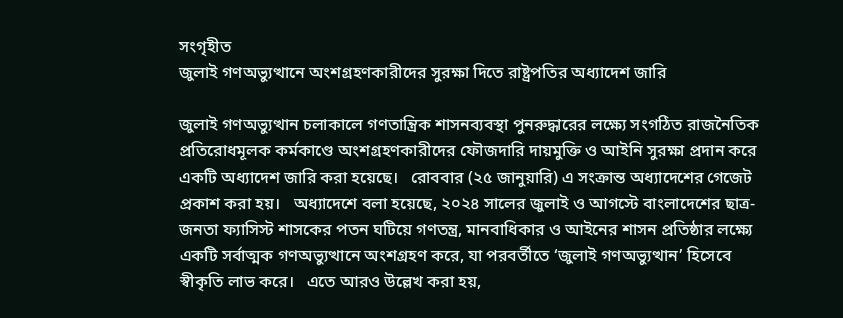সংগৃহীত
জুলাই গণঅভ্যুত্থানে অংশগ্রহণকারীদের সুরক্ষা দিতে রাষ্ট্রপতির অধ্যাদেশ জারি

জুলাই গণঅভ্যুত্থান চলাকালে গণতান্ত্রিক শাসনব্যবস্থা পুনরুদ্ধারের লক্ষ্যে সংগঠিত রাজনৈতিক প্রতিরোধমূলক কর্মকাণ্ডে অংশগ্রহণকারীদের ফৌজদারি দায়মুক্তি ও আইনি সুরক্ষা প্রদান করে একটি অধ্যাদেশ জারি করা হয়েছে।   রোববার (২৫ জানুয়ারি) এ সংক্রান্ত অধ্যাদেশের গেজেট প্রকাশ করা হয়।   অধ্যাদেশে বলা হয়েছে, ২০২৪ সালের জুলাই ও আগস্টে বাংলাদেশের ছাত্র-জনতা ফ্যাসিস্ট শাসকের পতন ঘটিয়ে গণতন্ত্র, মানবাধিকার ও আইনের শাসন প্রতিষ্ঠার লক্ষ্যে একটি সর্বাত্মক গণঅভ্যুত্থানে অংশগ্রহণ করে, যা পরবর্তীতে ‘জুলাই গণঅভ্যুত্থান’ হিসেবে স্বীকৃতি লাভ করে।   এতে আরও উল্লেখ করা হয়,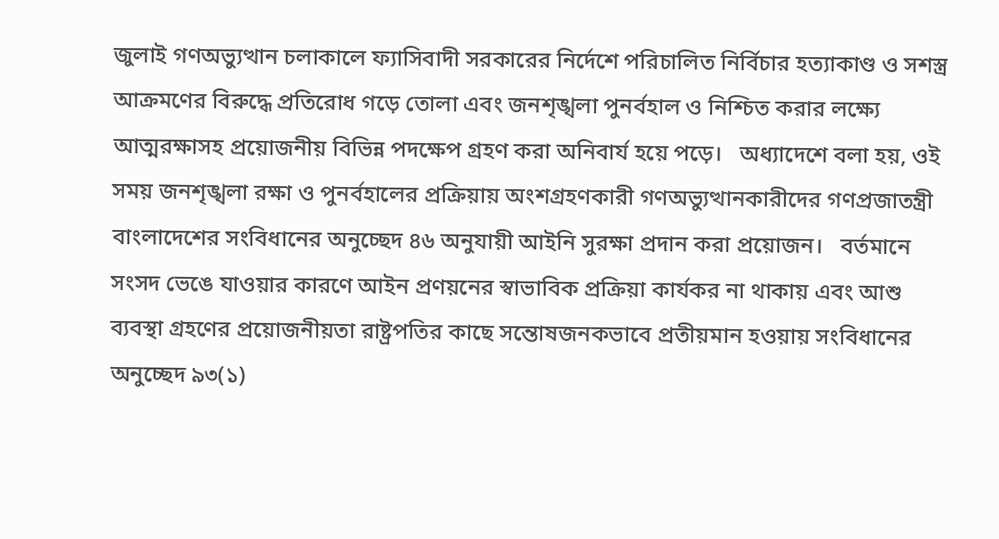জুলাই গণঅভ্যুত্থান চলাকালে ফ্যাসিবাদী সরকারের নির্দেশে পরিচালিত নির্বিচার হত্যাকাণ্ড ও সশস্ত্র আক্রমণের বিরুদ্ধে প্রতিরোধ গড়ে তোলা এবং জনশৃঙ্খলা পুনর্বহাল ও নিশ্চিত করার লক্ষ্যে আত্মরক্ষাসহ প্রয়োজনীয় বিভিন্ন পদক্ষেপ গ্রহণ করা অনিবার্য হয়ে পড়ে।   অধ্যাদেশে বলা হয়, ওই সময় জনশৃঙ্খলা রক্ষা ও পুনর্বহালের প্রক্রিয়ায় অংশগ্রহণকারী গণঅভ্যুত্থানকারীদের গণপ্রজাতন্ত্রী বাংলাদেশের সংবিধানের অনুচ্ছেদ ৪৬ অনুযায়ী আইনি সুরক্ষা প্রদান করা প্রয়োজন।   বর্তমানে সংসদ ভেঙে যাওয়ার কারণে আইন প্রণয়নের স্বাভাবিক প্রক্রিয়া কার্যকর না থাকায় এবং আশু ব্যবস্থা গ্রহণের প্রয়োজনীয়তা রাষ্ট্রপতির কাছে সন্তোষজনকভাবে প্রতীয়মান হওয়ায় সংবিধানের অনুচ্ছেদ ৯৩(১)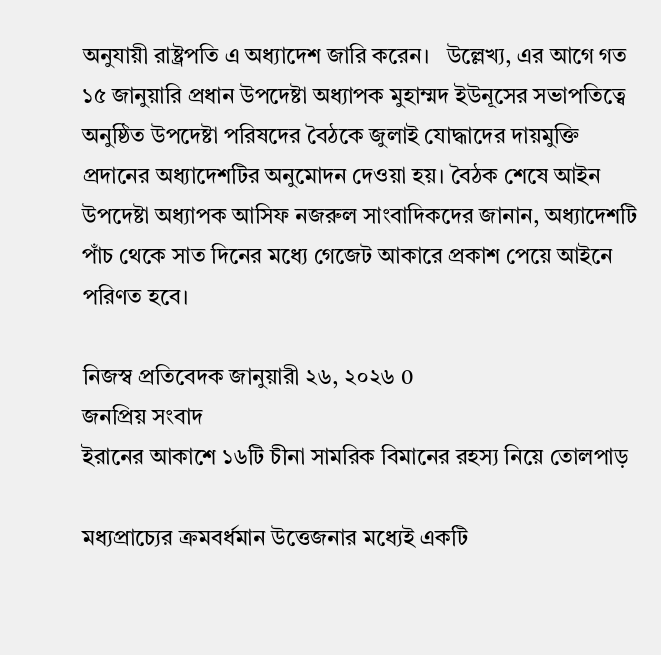অনুযায়ী রাষ্ট্রপতি এ অধ্যাদেশ জারি করেন।   উল্লেখ্য, এর আগে গত ১৫ জানুয়ারি প্রধান উপদেষ্টা অধ্যাপক মুহাম্মদ ইউনূসের সভাপতিত্বে অনুষ্ঠিত উপদেষ্টা পরিষদের বৈঠকে জুলাই যোদ্ধাদের দায়মুক্তি প্রদানের অধ্যাদেশটির অনুমোদন দেওয়া হয়। বৈঠক শেষে আইন উপদেষ্টা অধ্যাপক আসিফ নজরুল সাংবাদিকদের জানান, অধ্যাদেশটি পাঁচ থেকে সাত দিনের মধ্যে গেজেট আকারে প্রকাশ পেয়ে আইনে পরিণত হবে।

নিজস্ব প্রতিবেদক জানুয়ারী ২৬, ২০২৬ 0
জনপ্রিয় সংবাদ
ইরানের আকাশে ১৬টি চীনা সামরিক বিমানের রহস্য নিয়ে তোলপাড়

মধ্যপ্রাচ্যের ক্রমবর্ধমান উত্তেজনার মধ্যেই একটি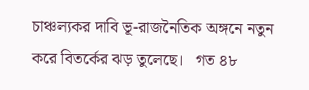চাঞ্চল্যকর দাবি ভূ-রাজনৈতিক অঙ্গনে নতুন করে বিতর্কের ঝড় তুলেছে।   গত ৪৮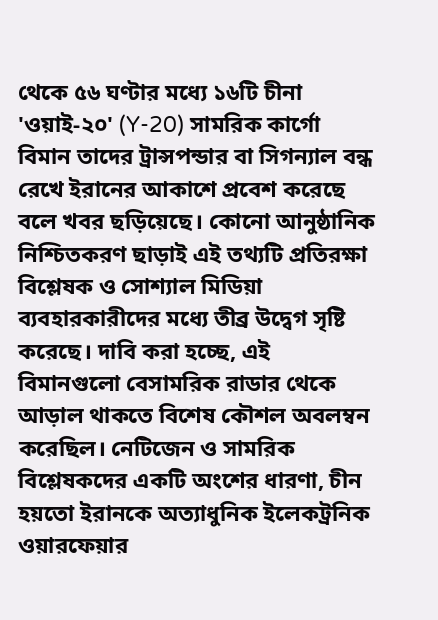থেকে ৫৬ ঘণ্টার মধ্যে ১৬টি চীনা 'ওয়াই-২০' (Y-20) সামরিক কার্গো বিমান তাদের ট্রান্সপন্ডার বা সিগন্যাল বন্ধ রেখে ইরানের আকাশে প্রবেশ করেছে বলে খবর ছড়িয়েছে। কোনো আনুষ্ঠানিক নিশ্চিতকরণ ছাড়াই এই তথ্যটি প্রতিরক্ষা বিশ্লেষক ও সোশ্যাল মিডিয়া ব্যবহারকারীদের মধ্যে তীব্র উদ্বেগ সৃষ্টি করেছে। দাবি করা হচ্ছে, এই বিমানগুলো বেসামরিক রাডার থেকে আড়াল থাকতে বিশেষ কৌশল অবলম্বন করেছিল। নেটিজেন ও সামরিক বিশ্লেষকদের একটি অংশের ধারণা, চীন হয়তো ইরানকে অত্যাধুনিক ইলেকট্রনিক ওয়ারফেয়ার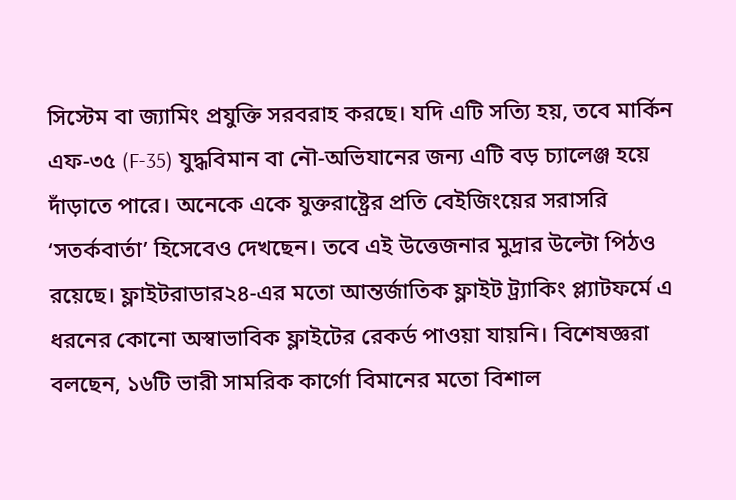সিস্টেম বা জ্যামিং প্রযুক্তি সরবরাহ করছে। যদি এটি সত্যি হয়, তবে মার্কিন এফ-৩৫ (F-35) যুদ্ধবিমান বা নৌ-অভিযানের জন্য এটি বড় চ্যালেঞ্জ হয়ে দাঁড়াতে পারে। অনেকে একে যুক্তরাষ্ট্রের প্রতি বেইজিংয়ের সরাসরি ‘সতর্কবার্তা’ হিসেবেও দেখছেন। তবে এই উত্তেজনার মুদ্রার উল্টো পিঠও রয়েছে। ফ্লাইটরাডার২৪-এর মতো আন্তর্জাতিক ফ্লাইট ট্র্যাকিং প্ল্যাটফর্মে এ ধরনের কোনো অস্বাভাবিক ফ্লাইটের রেকর্ড পাওয়া যায়নি। বিশেষজ্ঞরা বলছেন, ১৬টি ভারী সামরিক কার্গো বিমানের মতো বিশাল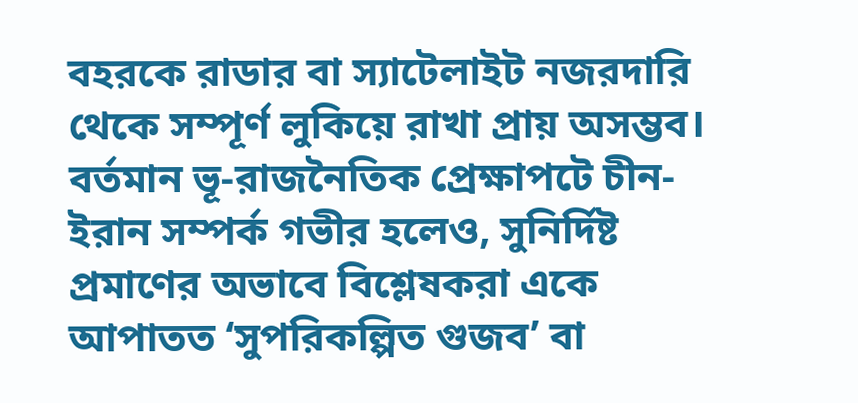বহরকে রাডার বা স্যাটেলাইট নজরদারি থেকে সম্পূর্ণ লুকিয়ে রাখা প্রায় অসম্ভব।  বর্তমান ভূ-রাজনৈতিক প্রেক্ষাপটে চীন-ইরান সম্পর্ক গভীর হলেও, সুনির্দিষ্ট প্রমাণের অভাবে বিশ্লেষকরা একে আপাতত ‘সুপরিকল্পিত গুজব’ বা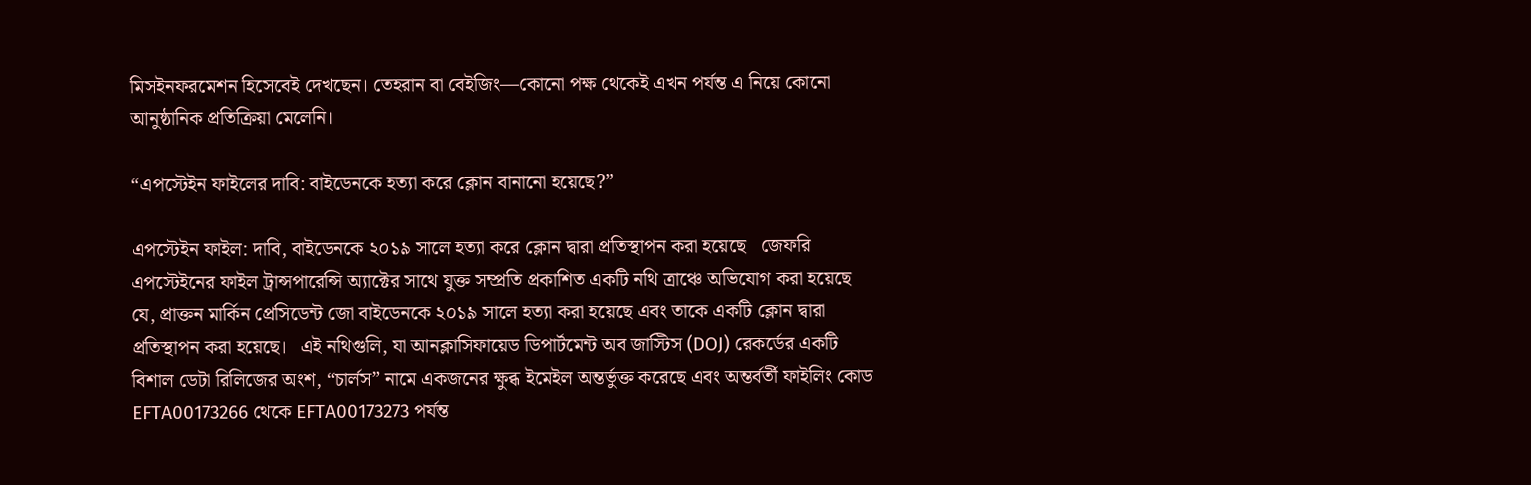মিসইনফরমেশন হিসেবেই দেখছেন। তেহরান বা বেইজিং—কোনো পক্ষ থেকেই এখন পর্যন্ত এ নিয়ে কোনো আনুষ্ঠানিক প্রতিক্রিয়া মেলেনি।

“এপস্টেইন ফাইলের দাবি: বাইডেনকে হত্যা করে ক্লোন বানানো হয়েছে?”

এপস্টেইন ফাইল: দাবি, বাইডেনকে ২০১৯ সালে হত্যা করে ক্লোন দ্বারা প্রতিস্থাপন করা হয়েছে   জেফরি এপস্টেইনের ফাইল ট্রান্সপারেন্সি অ্যাক্টের সাথে যুক্ত সম্প্রতি প্রকাশিত একটি নথি ত্রাঞ্চে অভিযোগ করা হয়েছে যে, প্রাক্তন মার্কিন প্রেসিডেন্ট জো বাইডেনকে ২০১৯ সালে হত্যা করা হয়েছে এবং তাকে একটি ক্লোন দ্বারা প্রতিস্থাপন করা হয়েছে।   এই নথিগুলি, যা আনক্লাসিফায়েড ডিপার্টমেন্ট অব জাস্টিস (DOJ) রেকর্ডের একটি বিশাল ডেটা রিলিজের অংশ, “চার্লস” নামে একজনের ক্ষুব্ধ ইমেইল অন্তর্ভুক্ত করেছে এবং অন্তর্বর্তী ফাইলিং কোড EFTA00173266 থেকে EFTA00173273 পর্যন্ত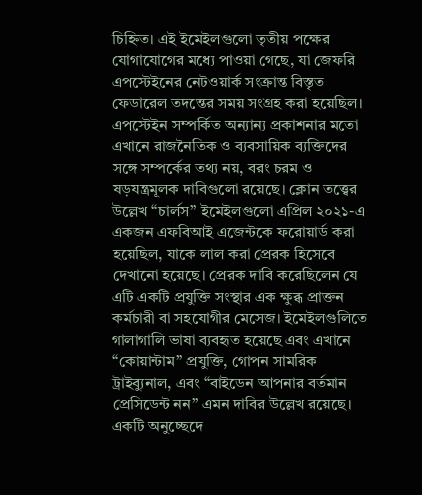চিহ্নিত। এই ইমেইলগুলো তৃতীয় পক্ষের যোগাযোগের মধ্যে পাওয়া গেছে, যা জেফরি এপস্টেইনের নেটওয়ার্ক সংক্রান্ত বিস্তৃত ফেডারেল তদন্তের সময় সংগ্রহ করা হয়েছিল।   এপস্টেইন সম্পর্কিত অন্যান্য প্রকাশনার মতো এখানে রাজনৈতিক ও ব্যবসায়িক ব্যক্তিদের সঙ্গে সম্পর্কের তথ্য নয়, বরং চরম ও ষড়যন্ত্রমূলক দাবিগুলো রয়েছে। ক্লোন তত্ত্বের উল্লেখ “চার্লস” ইমেইলগুলো এপ্রিল ২০২১-এ একজন এফবিআই এজেন্টকে ফরোয়ার্ড করা হয়েছিল, যাকে লাল করা প্রেরক হিসেবে দেখানো হয়েছে। প্রেরক দাবি করেছিলেন যে এটি একটি প্রযুক্তি সংস্থার এক ক্ষুব্ধ প্রাক্তন কর্মচারী বা সহযোগীর মেসেজ। ইমেইলগুলিতে গালাগালি ভাষা ব্যবহৃত হয়েছে এবং এখানে “কোয়ান্টাম” প্রযুক্তি, গোপন সামরিক ট্রাইব্যুনাল, এবং “বাইডেন আপনার বর্তমান প্রেসিডেন্ট নন” এমন দাবির উল্লেখ রয়েছে।   একটি অনুচ্ছেদে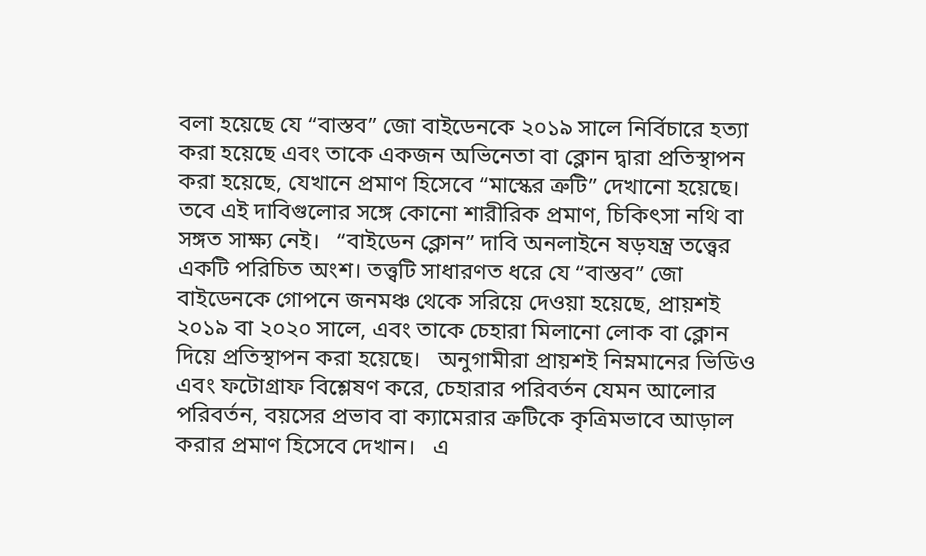বলা হয়েছে যে “বাস্তব” জো বাইডেনকে ২০১৯ সালে নির্বিচারে হত্যা করা হয়েছে এবং তাকে একজন অভিনেতা বা ক্লোন দ্বারা প্রতিস্থাপন করা হয়েছে, যেখানে প্রমাণ হিসেবে “মাস্কের ত্রুটি” দেখানো হয়েছে। তবে এই দাবিগুলোর সঙ্গে কোনো শারীরিক প্রমাণ, চিকিৎসা নথি বা সঙ্গত সাক্ষ্য নেই।   “বাইডেন ক্লোন” দাবি অনলাইনে ষড়যন্ত্র তত্ত্বের একটি পরিচিত অংশ। তত্ত্বটি সাধারণত ধরে যে “বাস্তব” জো বাইডেনকে গোপনে জনমঞ্চ থেকে সরিয়ে দেওয়া হয়েছে, প্রায়শই ২০১৯ বা ২০২০ সালে, এবং তাকে চেহারা মিলানো লোক বা ক্লোন দিয়ে প্রতিস্থাপন করা হয়েছে।   অনুগামীরা প্রায়শই নিম্নমানের ভিডিও এবং ফটোগ্রাফ বিশ্লেষণ করে, চেহারার পরিবর্তন যেমন আলোর পরিবর্তন, বয়সের প্রভাব বা ক্যামেরার ত্রুটিকে কৃত্রিমভাবে আড়াল করার প্রমাণ হিসেবে দেখান।   এ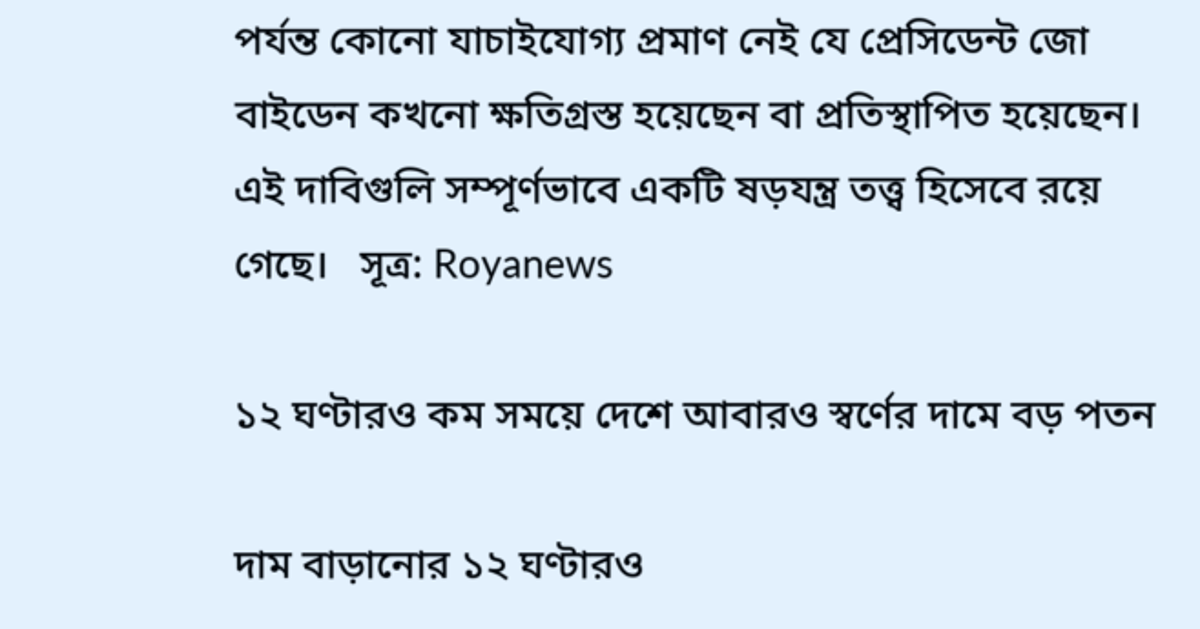পর্যন্ত কোনো যাচাইযোগ্য প্রমাণ নেই যে প্রেসিডেন্ট জো বাইডেন কখনো ক্ষতিগ্রস্ত হয়েছেন বা প্রতিস্থাপিত হয়েছেন। এই দাবিগুলি সম্পূর্ণভাবে একটি ষড়যন্ত্র তত্ত্ব হিসেবে রয়ে গেছে।   সূত্র: Royanews

১২ ঘণ্টারও কম সময়ে দেশে আবারও স্বর্ণের দামে বড় পতন

দাম বাড়ানোর ১২ ঘণ্টারও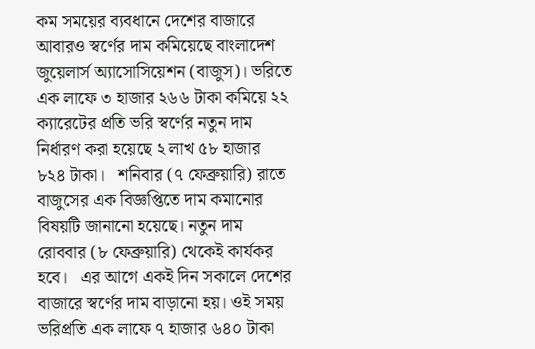কম সময়ের ব্যবধানে দেশের বাজারে আবারও স্বর্ণের দাম কমিয়েছে বাংলাদেশ জুয়েলার্স অ্যাসোসিয়েশন (বাজুস)। ভরিতে এক লাফে ৩ হাজার ২৬৬ টাকা কমিয়ে ২২ ক্যারেটের প্রতি ভরি স্বর্ণের নতুন দাম নির্ধারণ করা হয়েছে ২ লাখ ৫৮ হাজার ৮২৪ টাকা।   শনিবার (৭ ফেব্রুয়ারি) রাতে বাজুসের এক বিজ্ঞপ্তিতে দাম কমানোর বিষয়টি জানানো হয়েছে। নতুন দাম রোববার (৮ ফেব্রুয়ারি) থেকেই কার্যকর হবে।   এর আগে একই দিন সকালে দেশের বাজারে স্বর্ণের দাম বাড়ানো হয়। ওই সময় ভরিপ্রতি এক লাফে ৭ হাজার ৬৪০ টাকা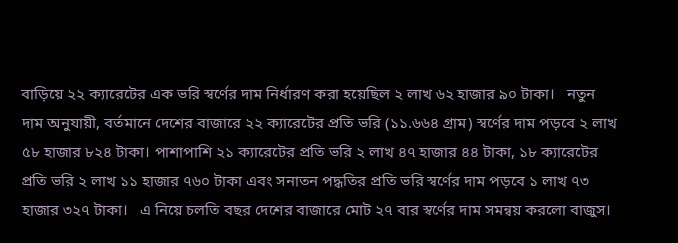বাড়িয়ে ২২ ক্যারেটের এক ভরি স্বর্ণের দাম নির্ধারণ করা হয়েছিল ২ লাখ ৬২ হাজার ৯০ টাকা।   নতুন দাম অনুযায়ী, বর্তমানে দেশের বাজারে ২২ ক্যারেটের প্রতি ভরি (১১.৬৬৪ গ্রাম) স্বর্ণের দাম পড়বে ২ লাখ ৫৮ হাজার ৮২৪ টাকা। পাশাপাশি ২১ ক্যারেটের প্রতি ভরি ২ লাখ ৪৭ হাজার ৪৪ টাকা, ১৮ ক্যারেটের প্রতি ভরি ২ লাখ ১১ হাজার ৭৬০ টাকা এবং সনাতন পদ্ধতির প্রতি ভরি স্বর্ণের দাম পড়বে ১ লাখ ৭৩ হাজার ৩২৭ টাকা।   এ নিয়ে চলতি বছর দেশের বাজারে মোট ২৭ বার স্বর্ণের দাম সমন্বয় করলো বাজুস।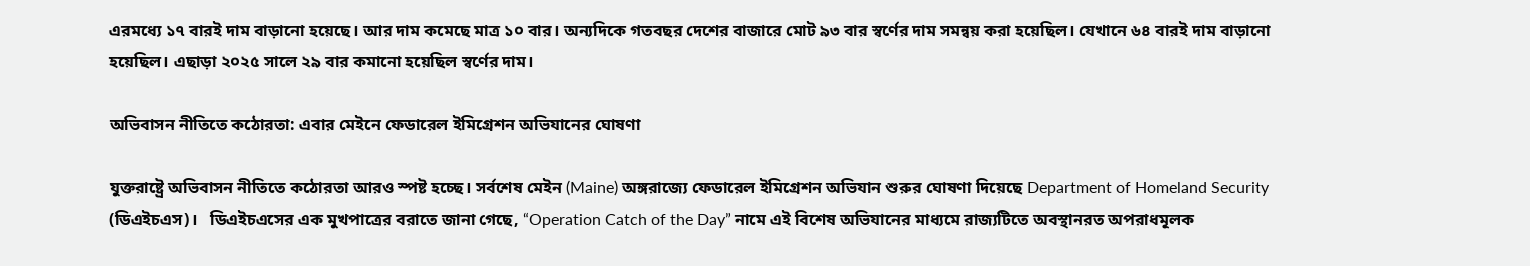এরমধ্যে ১৭ বারই দাম বাড়ানো হয়েছে। আর দাম কমেছে মাত্র ১০ বার। অন্যদিকে গতবছর দেশের বাজারে মোট ৯৩ বার স্বর্ণের দাম সমন্বয় করা হয়েছিল। যেখানে ৬৪ বারই দাম বাড়ানো হয়েছিল। এছাড়া ২০২৫ সালে ২৯ বার কমানো হয়েছিল স্বর্ণের দাম।

অভিবাসন নীতিতে কঠোরতা: এবার মেইনে ফেডারেল ইমিগ্রেশন অভিযানের ঘোষণা

যুক্তরাষ্ট্রে অভিবাসন নীতিতে কঠোরতা আরও স্পষ্ট হচ্ছে। সর্বশেষ মেইন (Maine) অঙ্গরাজ্যে ফেডারেল ইমিগ্রেশন অভিযান শুরুর ঘোষণা দিয়েছে Department of Homeland Security (ডিএইচএস)।   ডিএইচএসের এক মুখপাত্রের বরাতে জানা গেছে, “Operation Catch of the Day” নামে এই বিশেষ অভিযানের মাধ্যমে রাজ্যটিতে অবস্থানরত অপরাধমূলক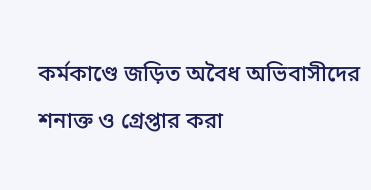কর্মকাণ্ডে জড়িত অবৈধ অভিবাসীদের শনাক্ত ও গ্রেপ্তার করা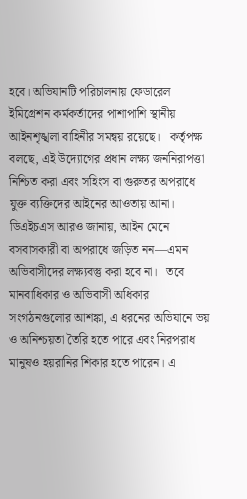হবে। অভিযানটি পরিচালনায় ফেডারেল ইমিগ্রেশন কর্মকর্তাদের পাশাপাশি স্থানীয় আইনশৃঙ্খলা বাহিনীর সমন্বয় রয়েছে।   কর্তৃপক্ষ বলছে, এই উদ্যোগের প্রধান লক্ষ্য জননিরাপত্তা নিশ্চিত করা এবং সহিংস বা গুরুতর অপরাধে যুক্ত ব্যক্তিদের আইনের আওতায় আনা। ডিএইচএস আরও জানায়, আইন মেনে বসবাসকারী বা অপরাধে জড়িত নন—এমন অভিবাসীদের লক্ষ্যবস্তু করা হবে না।   তবে মানবাধিকার ও অভিবাসী অধিকার সংগঠনগুলোর আশঙ্কা, এ ধরনের অভিযানে ভয় ও অনিশ্চয়তা তৈরি হতে পারে এবং নিরপরাধ মানুষও হয়রানির শিকার হতে পারেন। এ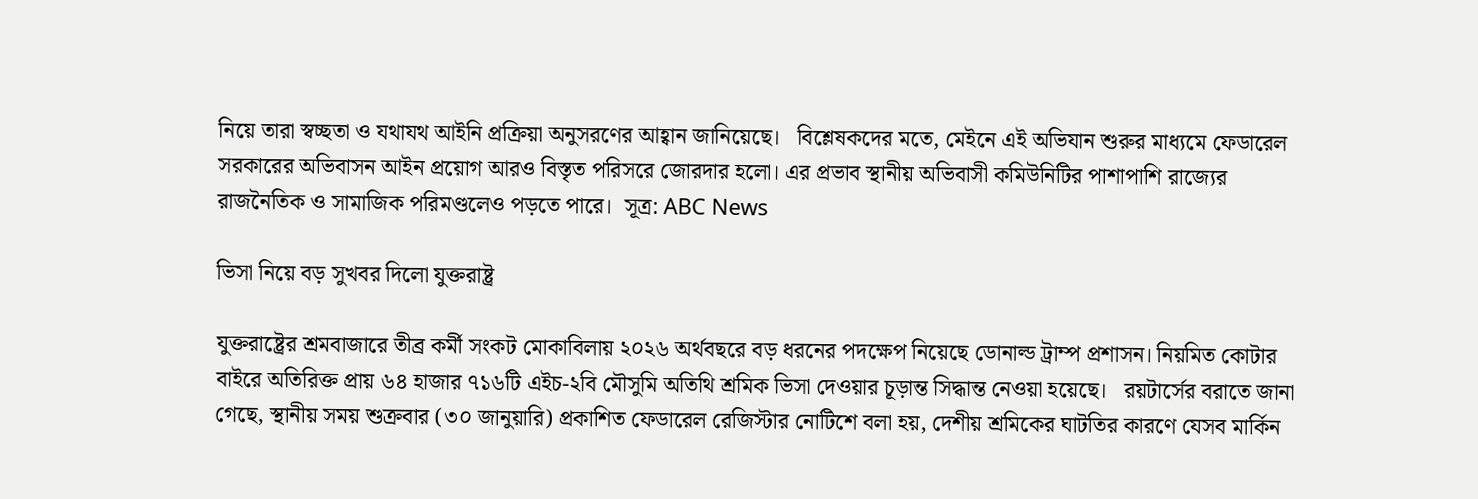নিয়ে তারা স্বচ্ছতা ও যথাযথ আইনি প্রক্রিয়া অনুসরণের আহ্বান জানিয়েছে।   বিশ্লেষকদের মতে, মেইনে এই অভিযান শুরুর মাধ্যমে ফেডারেল সরকারের অভিবাসন আইন প্রয়োগ আরও বিস্তৃত পরিসরে জোরদার হলো। এর প্রভাব স্থানীয় অভিবাসী কমিউনিটির পাশাপাশি রাজ্যের রাজনৈতিক ও সামাজিক পরিমণ্ডলেও পড়তে পারে।  সূত্র: ABC News

ভিসা নিয়ে বড় সুখবর দিলো যুক্তরাষ্ট্র

যুক্তরাষ্ট্রের শ্রমবাজারে তীব্র কর্মী সংকট মোকাবিলায় ২০২৬ অর্থবছরে বড় ধরনের পদক্ষেপ নিয়েছে ডোনাল্ড ট্রাম্প প্রশাসন। নিয়মিত কোটার বাইরে অতিরিক্ত প্রায় ৬৪ হাজার ৭১৬টি এইচ-২বি মৌসুমি অতিথি শ্রমিক ভিসা দেওয়ার চূড়ান্ত সিদ্ধান্ত নেওয়া হয়েছে।   রয়টার্সের বরাতে জানা গেছে, স্থানীয় সময় শুক্রবার (৩০ জানুয়ারি) প্রকাশিত ফেডারেল রেজিস্টার নোটিশে বলা হয়, দেশীয় শ্রমিকের ঘাটতির কারণে যেসব মার্কিন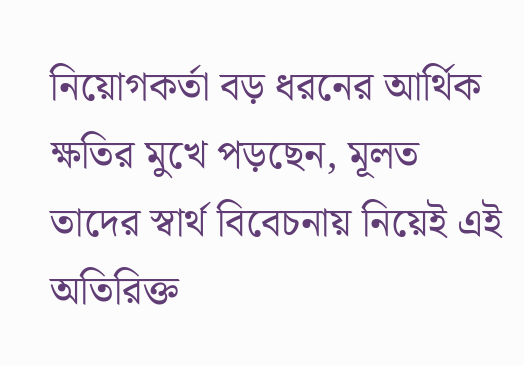নিয়োগকর্তা বড় ধরনের আর্থিক ক্ষতির মুখে পড়ছেন, মূলত তাদের স্বার্থ বিবেচনায় নিয়েই এই অতিরিক্ত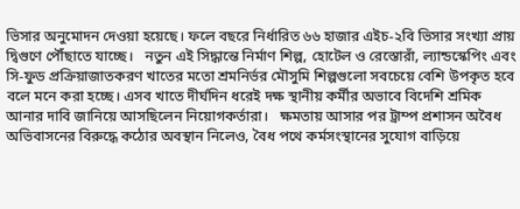ভিসার অনুমোদন দেওয়া হয়েছে। ফলে বছরে নির্ধারিত ৬৬ হাজার এইচ-২বি ভিসার সংখ্যা প্রায় দ্বিগুণে পৌঁছাতে যাচ্ছে।   নতুন এই সিদ্ধান্তে নির্মাণ শিল্প, হোটেল ও রেস্তোরাঁ, ল্যান্ডস্কেপিং এবং সি-ফুড প্রক্রিয়াজাতকরণ খাতের মতো শ্রমনির্ভর মৌসুমি শিল্পগুলো সবচেয়ে বেশি উপকৃত হবে বলে মনে করা হচ্ছে। এসব খাতে দীর্ঘদিন ধরেই দক্ষ স্থানীয় কর্মীর অভাবে বিদেশি শ্রমিক আনার দাবি জানিয়ে আসছিলেন নিয়োগকর্তারা।   ক্ষমতায় আসার পর ট্রাম্প প্রশাসন অবৈধ অভিবাসনের বিরুদ্ধে কঠোর অবস্থান নিলেও, বৈধ পথে কর্মসংস্থানের সুযোগ বাড়িয়ে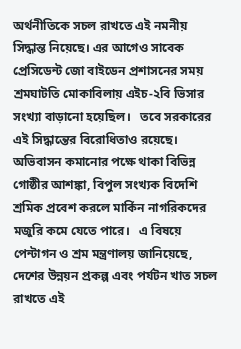অর্থনীতিকে সচল রাখতে এই নমনীয় সিদ্ধান্ত নিয়েছে। এর আগেও সাবেক প্রেসিডেন্ট জো বাইডেন প্রশাসনের সময় শ্রমঘাটতি মোকাবিলায় এইচ-২বি ভিসার সংখ্যা বাড়ানো হয়েছিল।   তবে সরকারের এই সিদ্ধান্তের বিরোধিতাও রয়েছে। অভিবাসন কমানোর পক্ষে থাকা বিভিন্ন গোষ্ঠীর আশঙ্কা, বিপুল সংখ্যক বিদেশি শ্রমিক প্রবেশ করলে মার্কিন নাগরিকদের মজুরি কমে যেতে পারে।   এ বিষয়ে পেন্টাগন ও শ্রম মন্ত্রণালয় জানিয়েছে, দেশের উন্নয়ন প্রকল্প এবং পর্যটন খাত সচল রাখতে এই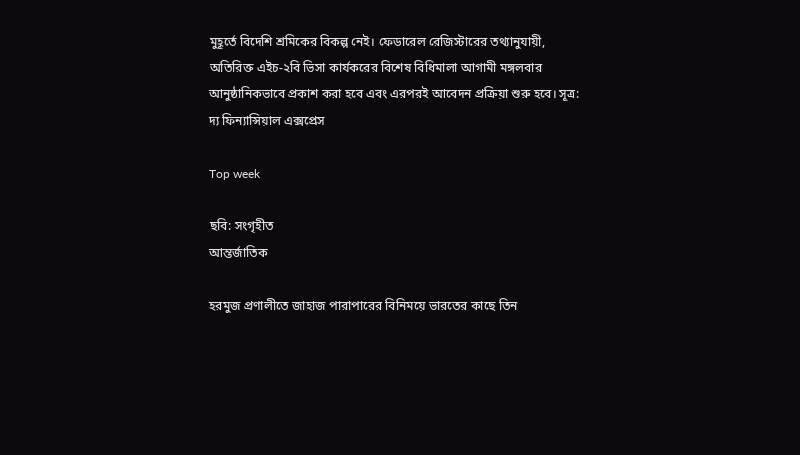মুহূর্তে বিদেশি শ্রমিকের বিকল্প নেই। ফেডারেল রেজিস্টারের তথ্যানুযায়ী, অতিরিক্ত এইচ-২বি ভিসা কার্যকরের বিশেষ বিধিমালা আগামী মঙ্গলবার আনুষ্ঠানিকভাবে প্রকাশ করা হবে এবং এরপরই আবেদন প্রক্রিয়া শুরু হবে। সূত্র: দ্য ফিন্যান্সিয়াল এক্সপ্রেস

Top week

ছবি: সংগৃহীত
আন্তর্জাতিক

হরমুজ প্রণালীতে জাহাজ পারাপারের বিনিময়ে ভারতের কাছে তিন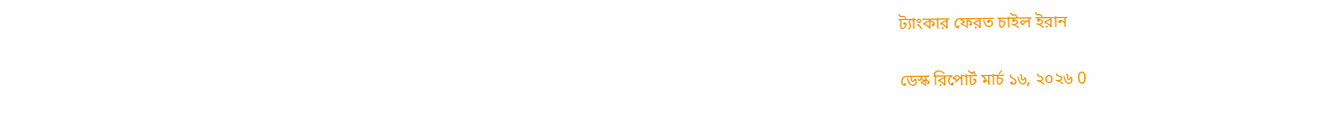ট্যাংকার ফেরত চাইল ইরান

ডেস্ক রিপোর্ট মার্চ ১৬, ২০২৬ 0